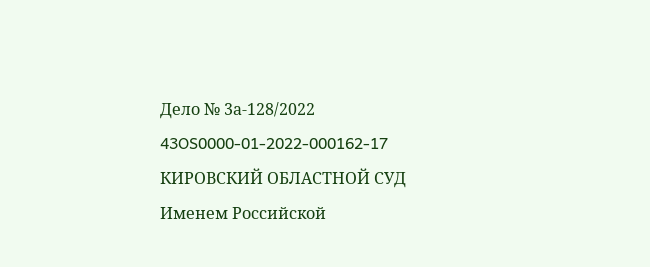Дело № 3а-128/2022
43OS0000-01-2022-000162-17
КИРОВСКИЙ ОБЛАСТНОЙ СУД
Именем Российской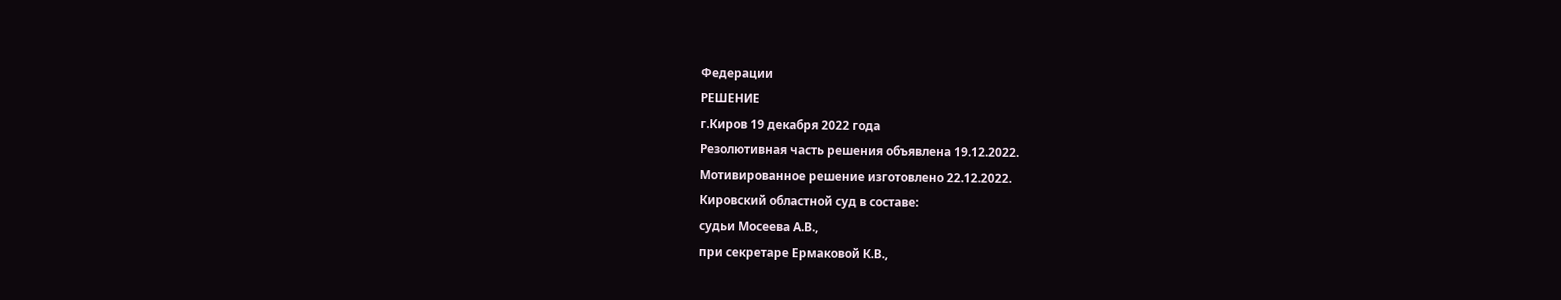Федерации
РЕШЕНИЕ
г.Киров 19 декабря 2022 года
Резолютивная часть решения объявлена 19.12.2022.
Мотивированное решение изготовлено 22.12.2022.
Кировский областной суд в составе:
судьи Мосеева А.В.,
при секретаре Ермаковой К.В.,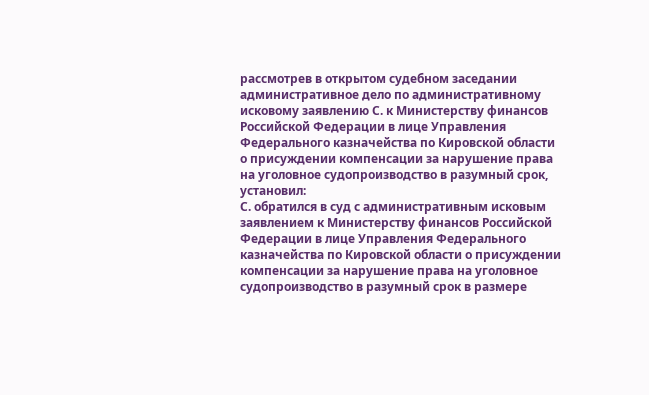рассмотрев в открытом судебном заседании административное дело по административному исковому заявлению С. к Министерству финансов Российской Федерации в лице Управления Федерального казначейства по Кировской области о присуждении компенсации за нарушение права на уголовное судопроизводство в разумный срок,
установил:
С. обратился в суд с административным исковым заявлением к Министерству финансов Российской Федерации в лице Управления Федерального казначейства по Кировской области о присуждении компенсации за нарушение права на уголовное судопроизводство в разумный срок в размере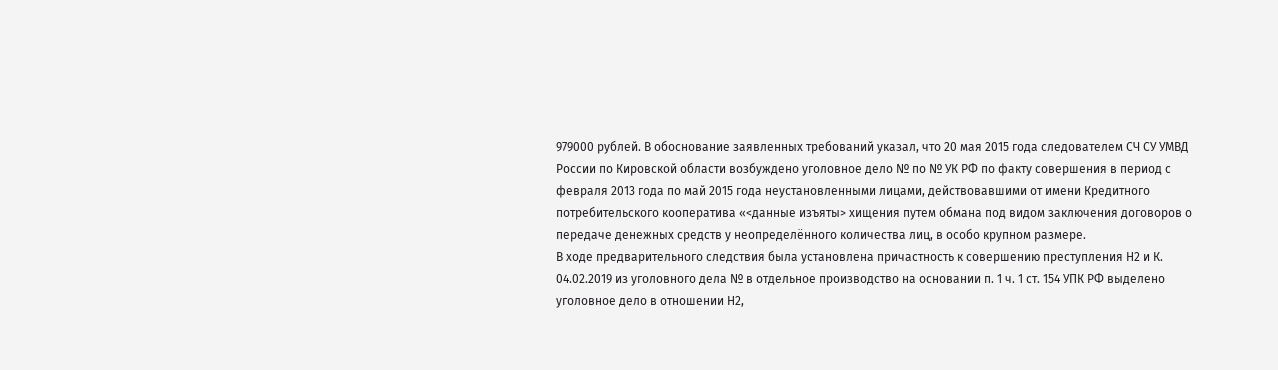979000 рублей. В обоснование заявленных требований указал, что 20 мая 2015 года следователем СЧ СУ УМВД России по Кировской области возбуждено уголовное дело № по № УК РФ по факту совершения в период с февраля 2013 года по май 2015 года неустановленными лицами, действовавшими от имени Кредитного потребительского кооператива «<данные изъяты> хищения путем обмана под видом заключения договоров о передаче денежных средств у неопределённого количества лиц, в особо крупном размере.
В ходе предварительного следствия была установлена причастность к совершению преступления Н2 и К.
04.02.2019 из уголовного дела № в отдельное производство на основании п. 1 ч. 1 ст. 154 УПК РФ выделено уголовное дело в отношении Н2,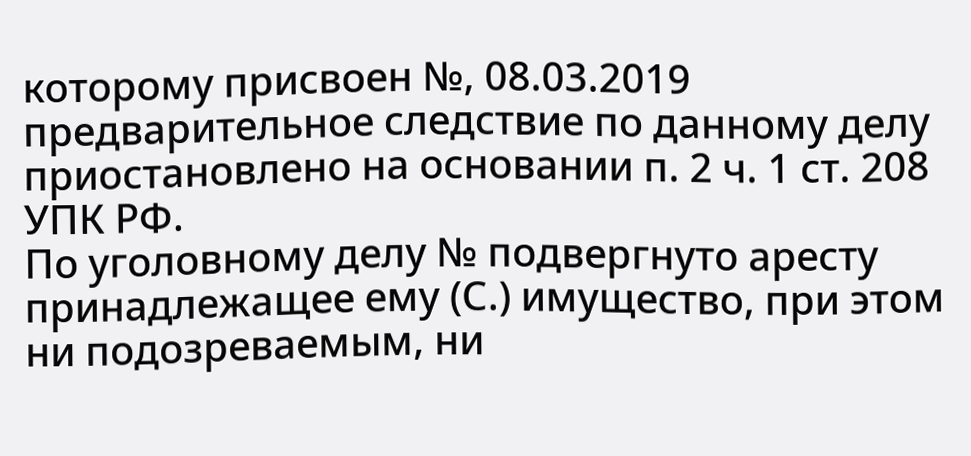которому присвоен №, 08.03.2019 предварительное следствие по данному делу приостановлено на основании п. 2 ч. 1 ст. 208 УПК РФ.
По уголовному делу № подвергнуто аресту принадлежащее ему (С.) имущество, при этом ни подозреваемым, ни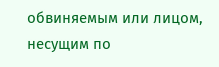обвиняемым или лицом, несущим по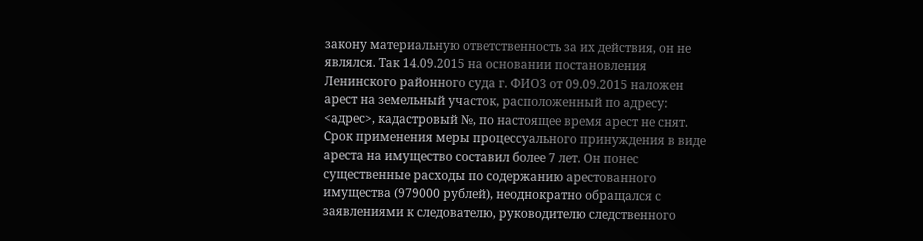закону материальную ответственность за их действия, он не являлся. Так 14.09.2015 на основании постановления Ленинского районного суда г. ФИО3 от 09.09.2015 наложен арест на земельный участок, расположенный по адресу: <адрес>, кадастровый №, по настоящее время арест не снят. Срок применения меры процессуального принуждения в виде ареста на имущество составил более 7 лет. Он понес существенные расходы по содержанию арестованного имущества (979000 рублей), неоднократно обращался с заявлениями к следователю, руководителю следственного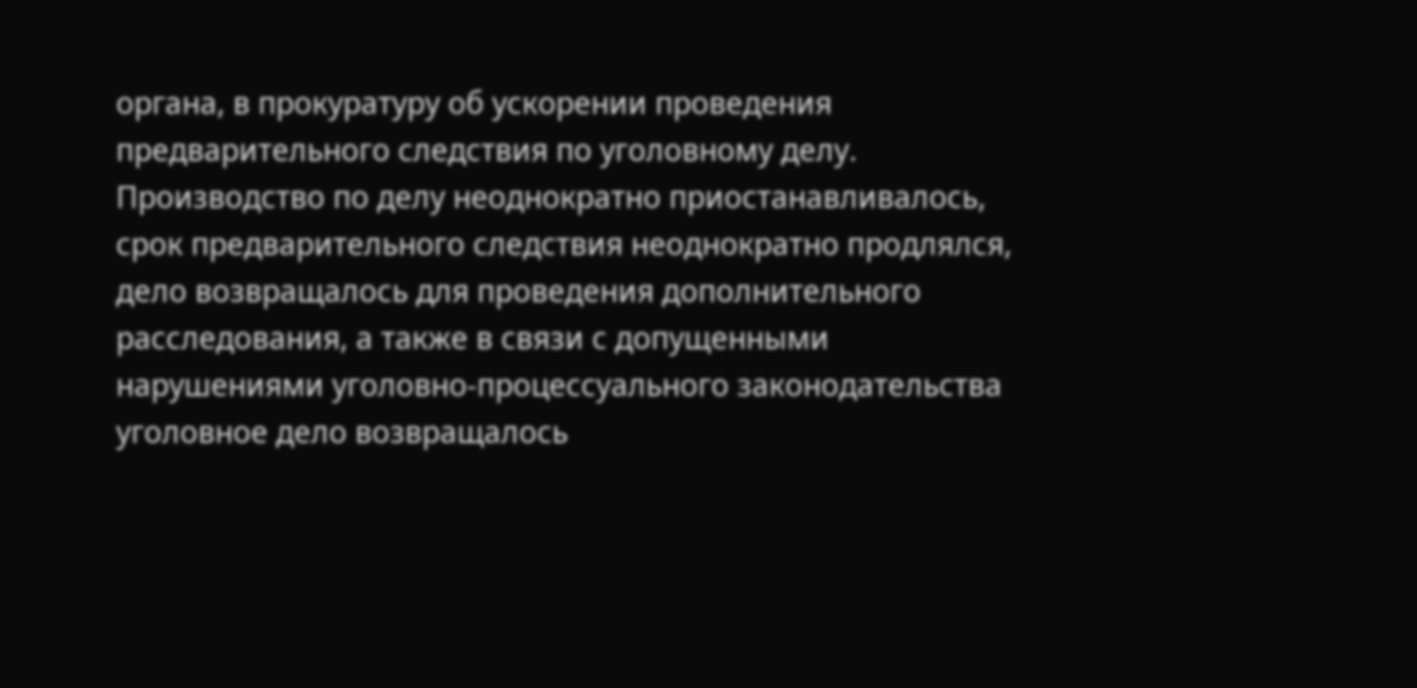органа, в прокуратуру об ускорении проведения предварительного следствия по уголовному делу. Производство по делу неоднократно приостанавливалось, срок предварительного следствия неоднократно продлялся, дело возвращалось для проведения дополнительного расследования, а также в связи с допущенными нарушениями уголовно-процессуального законодательства уголовное дело возвращалось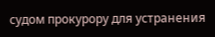судом прокурору для устранения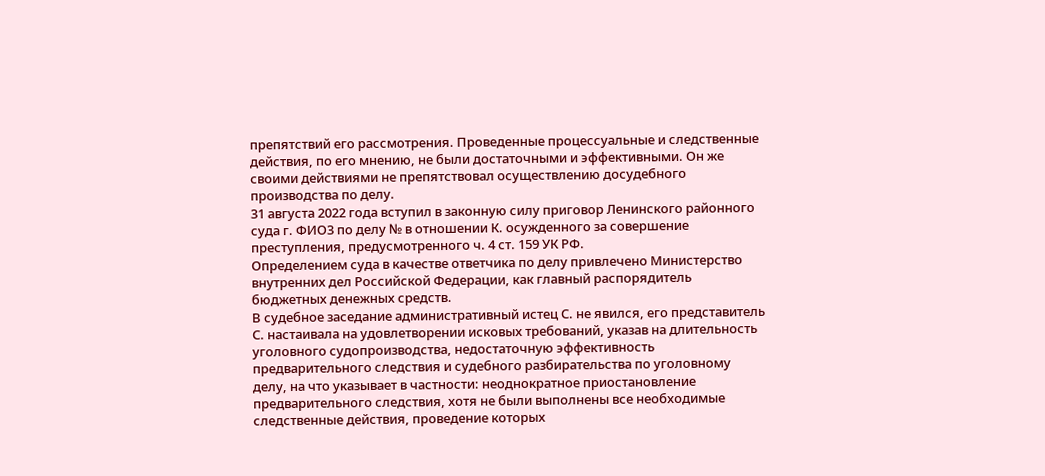препятствий его рассмотрения. Проведенные процессуальные и следственные действия, по его мнению, не были достаточными и эффективными. Он же своими действиями не препятствовал осуществлению досудебного производства по делу.
31 августа 2022 года вступил в законную силу приговор Ленинского районного суда г. ФИО3 по делу № в отношении К. осужденного за совершение преступления, предусмотренного ч. 4 ст. 159 УК РФ.
Определением суда в качестве ответчика по делу привлечено Министерство внутренних дел Российской Федерации, как главный распорядитель бюджетных денежных средств.
В судебное заседание административный истец С. не явился, его представитель С. настаивала на удовлетворении исковых требований, указав на длительность уголовного судопроизводства, недостаточную эффективность предварительного следствия и судебного разбирательства по уголовному делу, на что указывает в частности: неоднократное приостановление предварительного следствия, хотя не были выполнены все необходимые следственные действия, проведение которых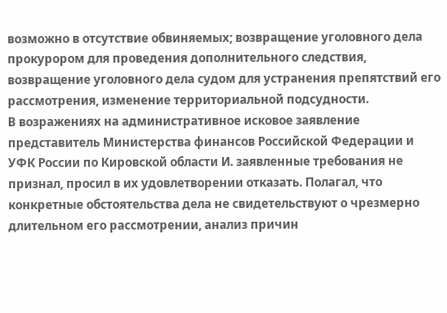возможно в отсутствие обвиняемых; возвращение уголовного дела прокурором для проведения дополнительного следствия, возвращение уголовного дела судом для устранения препятствий его рассмотрения, изменение территориальной подсудности.
В возражениях на административное исковое заявление представитель Министерства финансов Российской Федерации и УФК России по Кировской области И. заявленные требования не признал, просил в их удовлетворении отказать. Полагал, что конкретные обстоятельства дела не свидетельствуют о чрезмерно длительном его рассмотрении, анализ причин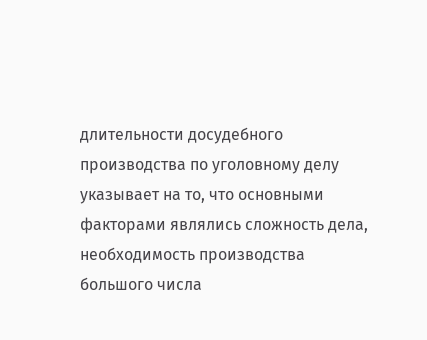длительности досудебного производства по уголовному делу указывает на то, что основными факторами являлись сложность дела, необходимость производства большого числа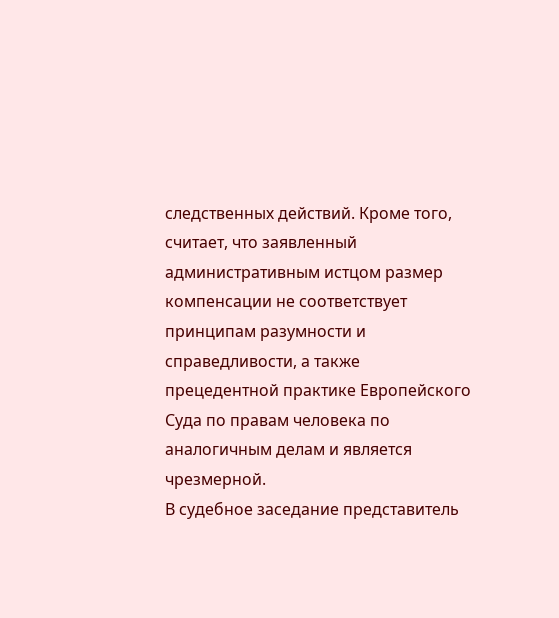следственных действий. Кроме того, считает, что заявленный административным истцом размер компенсации не соответствует принципам разумности и справедливости, а также прецедентной практике Европейского Суда по правам человека по аналогичным делам и является чрезмерной.
В судебное заседание представитель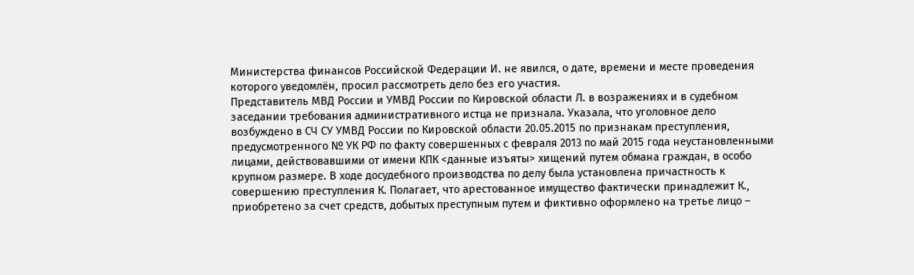Министерства финансов Российской Федерации И. не явился, о дате, времени и месте проведения которого уведомлён, просил рассмотреть дело без его участия.
Представитель МВД России и УМВД России по Кировской области Л. в возражениях и в судебном заседании требования административного истца не признала. Указала, что уголовное дело возбуждено в СЧ СУ УМВД России по Кировской области 20.05.2015 по признакам преступления, предусмотренного № УК РФ по факту совершенных с февраля 2013 по май 2015 года неустановленными лицами, действовавшими от имени КПК <данные изъяты> хищений путем обмана граждан, в особо крупном размере. В ходе досудебного производства по делу была установлена причастность к совершению преступления К. Полагает, что арестованное имущество фактически принадлежит К., приобретено за счет средств, добытых преступным путем и фиктивно оформлено на третье лицо –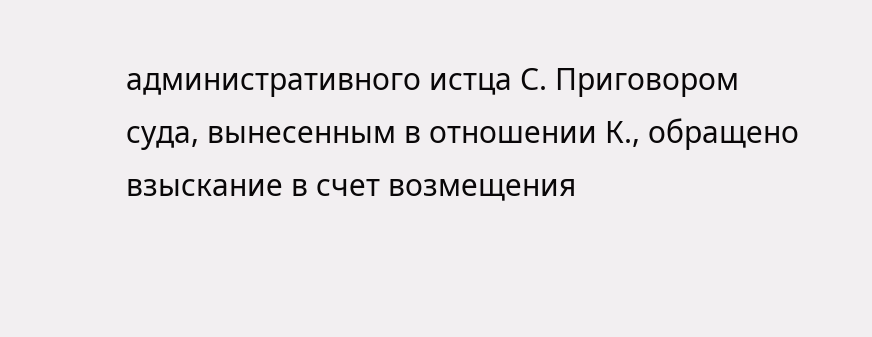административного истца С. Приговором суда, вынесенным в отношении К., обращено взыскание в счет возмещения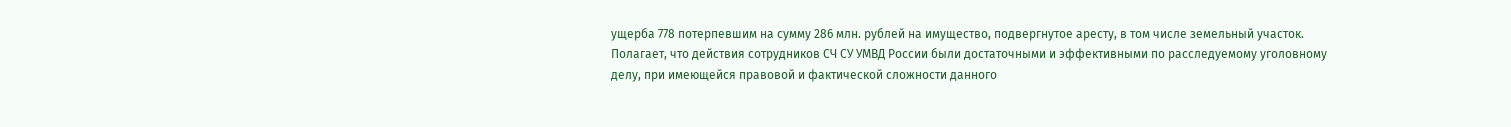ущерба 778 потерпевшим на сумму 286 млн. рублей на имущество, подвергнутое аресту, в том числе земельный участок. Полагает, что действия сотрудников СЧ СУ УМВД России были достаточными и эффективными по расследуемому уголовному делу, при имеющейся правовой и фактической сложности данного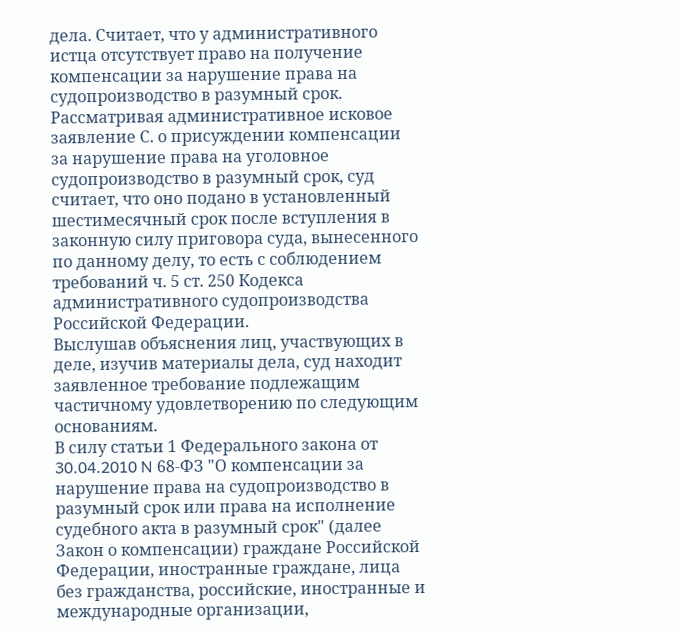дела. Считает, что у административного истца отсутствует право на получение компенсации за нарушение права на судопроизводство в разумный срок.
Рассматривая административное исковое заявление С. о присуждении компенсации за нарушение права на уголовное судопроизводство в разумный срок, суд считает, что оно подано в установленный шестимесячный срок после вступления в законную силу приговора суда, вынесенного по данному делу, то есть с соблюдением требований ч. 5 ст. 250 Кодекса административного судопроизводства Российской Федерации.
Выслушав объяснения лиц, участвующих в деле, изучив материалы дела, суд находит заявленное требование подлежащим частичному удовлетворению по следующим основаниям.
В силу статьи 1 Федерального закона от 30.04.2010 N 68-ФЗ "О компенсации за нарушение права на судопроизводство в разумный срок или права на исполнение судебного акта в разумный срок" (далее Закон о компенсации) граждане Российской Федерации, иностранные граждане, лица без гражданства, российские, иностранные и международные организации,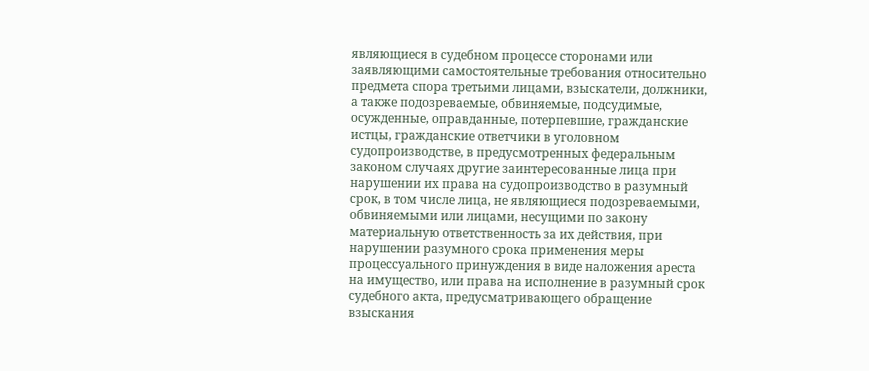являющиеся в судебном процессе сторонами или заявляющими самостоятельные требования относительно предмета спора третьими лицами, взыскатели, должники, а также подозреваемые, обвиняемые, подсудимые, осужденные, оправданные, потерпевшие, гражданские истцы, гражданские ответчики в уголовном судопроизводстве, в предусмотренных федеральным законом случаях другие заинтересованные лица при нарушении их права на судопроизводство в разумный срок, в том числе лица, не являющиеся подозреваемыми, обвиняемыми или лицами, несущими по закону материальную ответственность за их действия, при нарушении разумного срока применения меры процессуального принуждения в виде наложения ареста на имущество, или права на исполнение в разумный срок судебного акта, предусматривающего обращение взыскания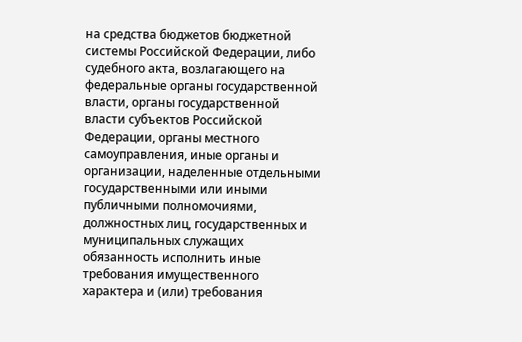на средства бюджетов бюджетной системы Российской Федерации, либо судебного акта, возлагающего на федеральные органы государственной власти, органы государственной власти субъектов Российской Федерации, органы местного самоуправления, иные органы и организации, наделенные отдельными государственными или иными публичными полномочиями, должностных лиц, государственных и муниципальных служащих обязанность исполнить иные требования имущественного характера и (или) требования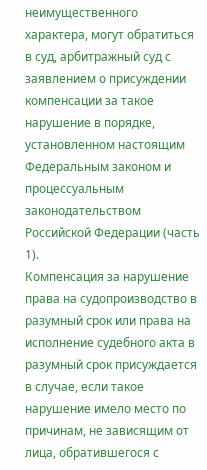неимущественного характера, могут обратиться в суд, арбитражный суд с заявлением о присуждении компенсации за такое нарушение в порядке, установленном настоящим Федеральным законом и процессуальным законодательством Российской Федерации (часть 1).
Компенсация за нарушение права на судопроизводство в разумный срок или права на исполнение судебного акта в разумный срок присуждается в случае, если такое нарушение имело место по причинам, не зависящим от лица, обратившегося с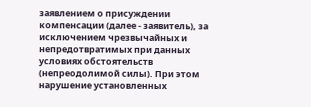заявлением о присуждении компенсации (далее - заявитель), за исключением чрезвычайных и непредотвратимых при данных условиях обстоятельств (непреодолимой силы). При этом нарушение установленных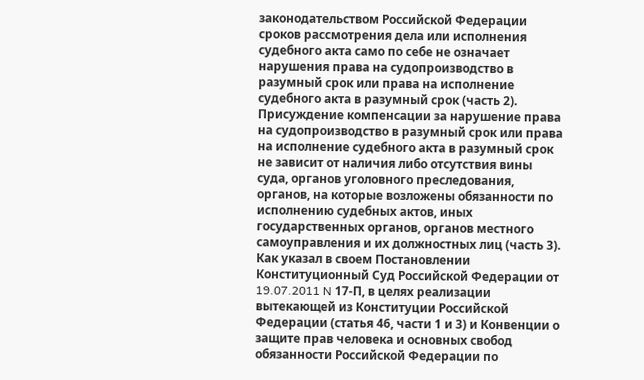законодательством Российской Федерации сроков рассмотрения дела или исполнения судебного акта само по себе не означает нарушения права на судопроизводство в разумный срок или права на исполнение судебного акта в разумный срок (часть 2).
Присуждение компенсации за нарушение права на судопроизводство в разумный срок или права на исполнение судебного акта в разумный срок не зависит от наличия либо отсутствия вины суда, органов уголовного преследования, органов, на которые возложены обязанности по исполнению судебных актов, иных государственных органов, органов местного самоуправления и их должностных лиц (часть 3).
Как указал в своем Постановлении Конституционный Суд Российской Федерации от 19.07.2011 N 17-П, в целях реализации вытекающей из Конституции Российской Федерации (статья 46, части 1 и 3) и Конвенции о защите прав человека и основных свобод обязанности Российской Федерации по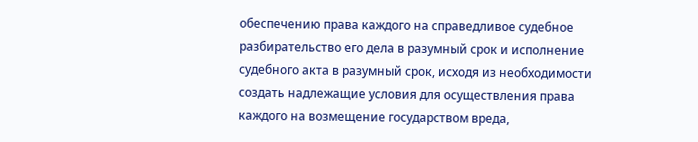обеспечению права каждого на справедливое судебное разбирательство его дела в разумный срок и исполнение судебного акта в разумный срок, исходя из необходимости создать надлежащие условия для осуществления права каждого на возмещение государством вреда,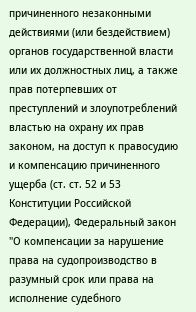причиненного незаконными действиями (или бездействием) органов государственной власти или их должностных лиц, а также прав потерпевших от преступлений и злоупотреблений властью на охрану их прав законом, на доступ к правосудию и компенсацию причиненного ущерба (ст. ст. 52 и 53 Конституции Российской Федерации), Федеральный закон "О компенсации за нарушение права на судопроизводство в разумный срок или права на исполнение судебного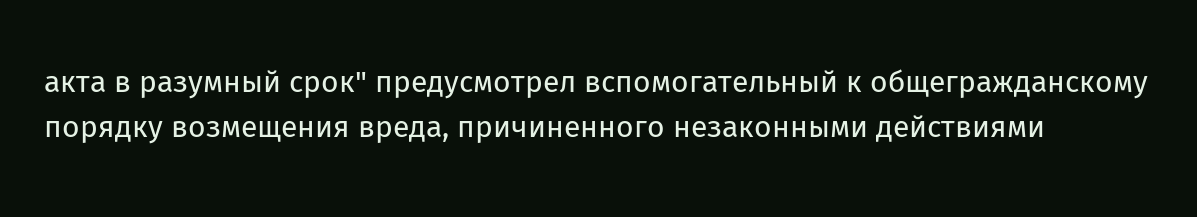акта в разумный срок" предусмотрел вспомогательный к общегражданскому порядку возмещения вреда, причиненного незаконными действиями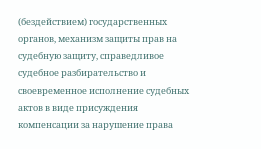(бездействием) государственных органов, механизм защиты прав на судебную защиту, справедливое судебное разбирательство и своевременное исполнение судебных актов в виде присуждения компенсации за нарушение права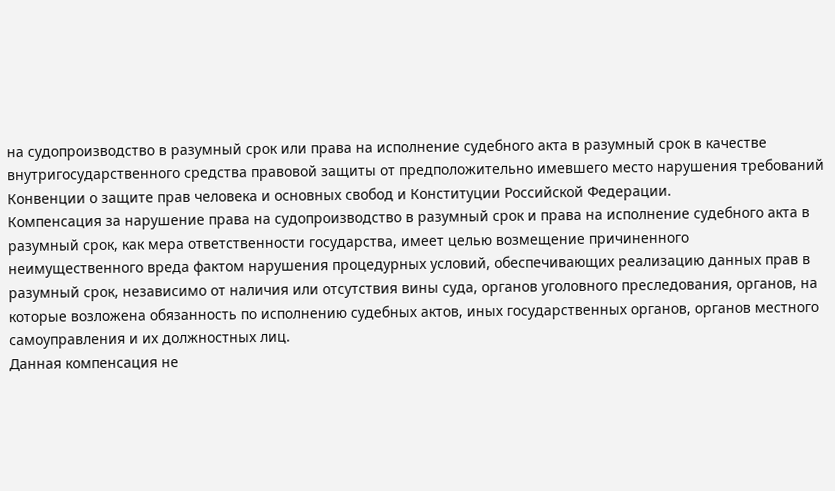на судопроизводство в разумный срок или права на исполнение судебного акта в разумный срок в качестве внутригосударственного средства правовой защиты от предположительно имевшего место нарушения требований Конвенции о защите прав человека и основных свобод и Конституции Российской Федерации.
Компенсация за нарушение права на судопроизводство в разумный срок и права на исполнение судебного акта в разумный срок, как мера ответственности государства, имеет целью возмещение причиненного неимущественного вреда фактом нарушения процедурных условий, обеспечивающих реализацию данных прав в разумный срок, независимо от наличия или отсутствия вины суда, органов уголовного преследования, органов, на которые возложена обязанность по исполнению судебных актов, иных государственных органов, органов местного самоуправления и их должностных лиц.
Данная компенсация не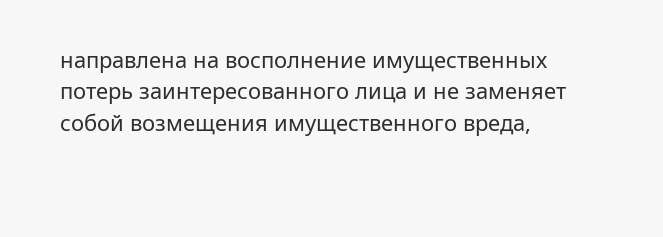направлена на восполнение имущественных потерь заинтересованного лица и не заменяет собой возмещения имущественного вреда,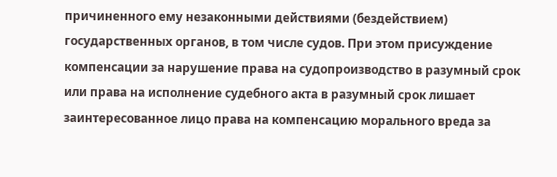причиненного ему незаконными действиями (бездействием) государственных органов, в том числе судов. При этом присуждение компенсации за нарушение права на судопроизводство в разумный срок или права на исполнение судебного акта в разумный срок лишает заинтересованное лицо права на компенсацию морального вреда за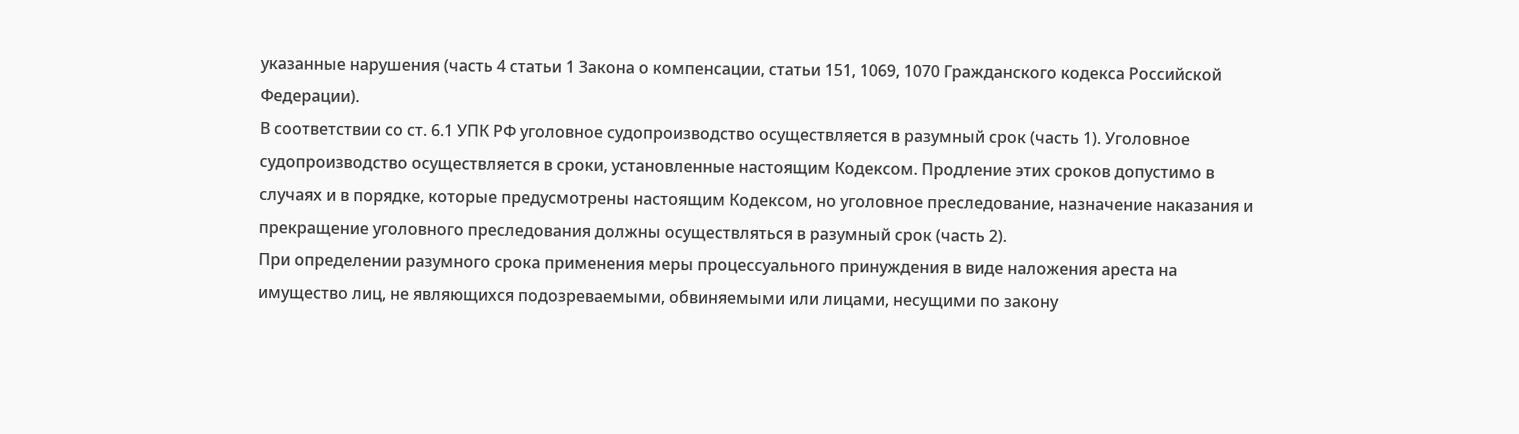указанные нарушения (часть 4 статьи 1 Закона о компенсации, статьи 151, 1069, 1070 Гражданского кодекса Российской Федерации).
В соответствии со ст. 6.1 УПК РФ уголовное судопроизводство осуществляется в разумный срок (часть 1). Уголовное судопроизводство осуществляется в сроки, установленные настоящим Кодексом. Продление этих сроков допустимо в случаях и в порядке, которые предусмотрены настоящим Кодексом, но уголовное преследование, назначение наказания и прекращение уголовного преследования должны осуществляться в разумный срок (часть 2).
При определении разумного срока применения меры процессуального принуждения в виде наложения ареста на имущество лиц, не являющихся подозреваемыми, обвиняемыми или лицами, несущими по закону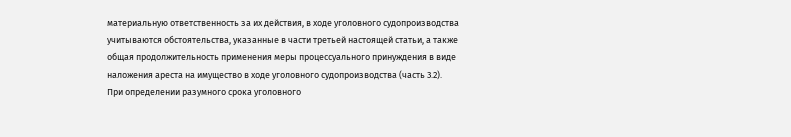материальную ответственность за их действия, в ходе уголовного судопроизводства учитываются обстоятельства, указанные в части третьей настоящей статьи, а также общая продолжительность применения меры процессуального принуждения в виде наложения ареста на имущество в ходе уголовного судопроизводства (часть 3.2).
При определении разумного срока уголовного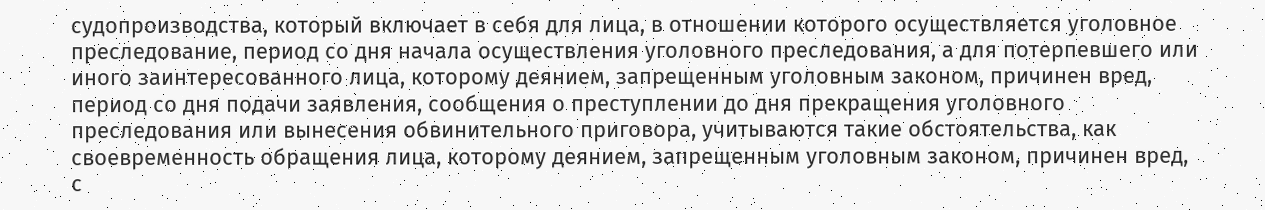судопроизводства, который включает в себя для лица, в отношении которого осуществляется уголовное преследование, период со дня начала осуществления уголовного преследования, а для потерпевшего или иного заинтересованного лица, которому деянием, запрещенным уголовным законом, причинен вред, период со дня подачи заявления, сообщения о преступлении до дня прекращения уголовного преследования или вынесения обвинительного приговора, учитываются такие обстоятельства, как своевременность обращения лица, которому деянием, запрещенным уголовным законом, причинен вред, с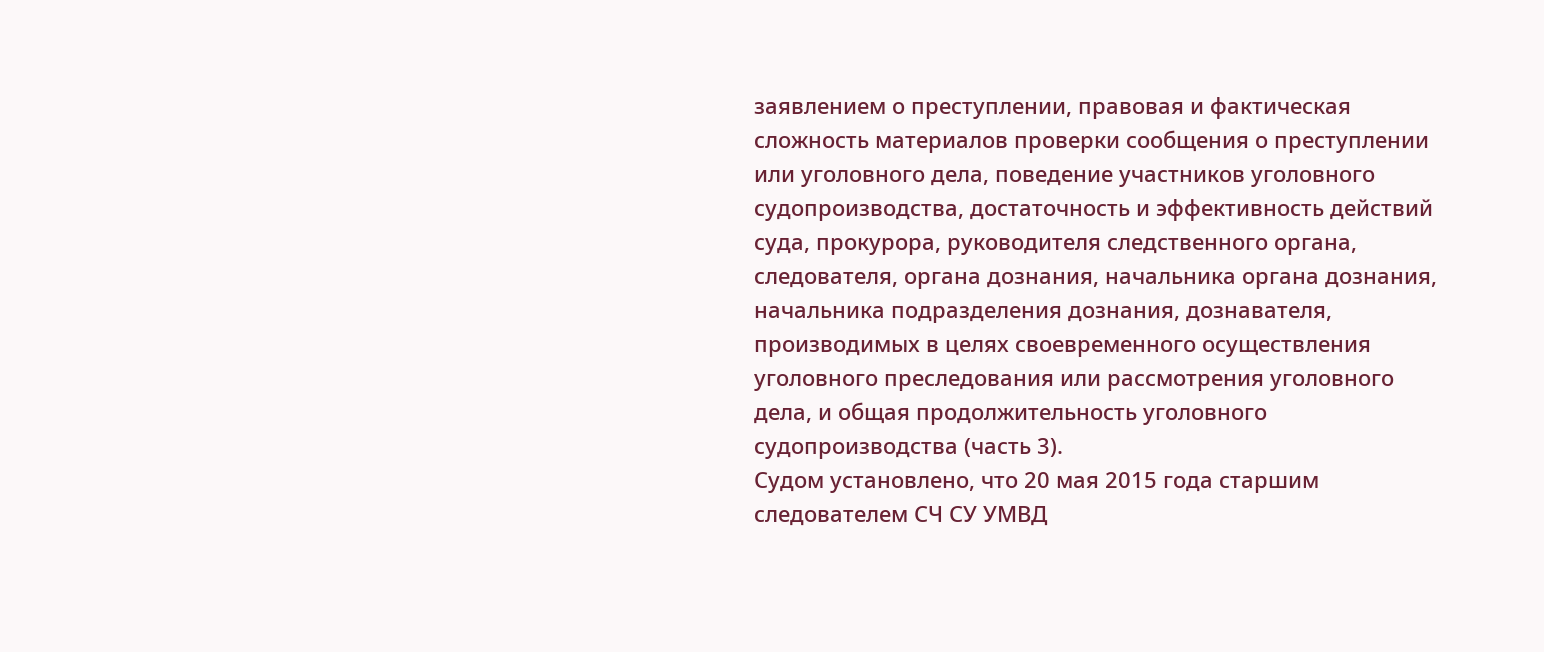заявлением о преступлении, правовая и фактическая сложность материалов проверки сообщения о преступлении или уголовного дела, поведение участников уголовного судопроизводства, достаточность и эффективность действий суда, прокурора, руководителя следственного органа, следователя, органа дознания, начальника органа дознания, начальника подразделения дознания, дознавателя, производимых в целях своевременного осуществления уголовного преследования или рассмотрения уголовного дела, и общая продолжительность уголовного судопроизводства (часть 3).
Судом установлено, что 20 мая 2015 года старшим следователем СЧ СУ УМВД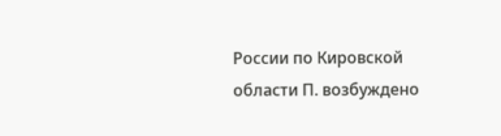России по Кировской области П. возбуждено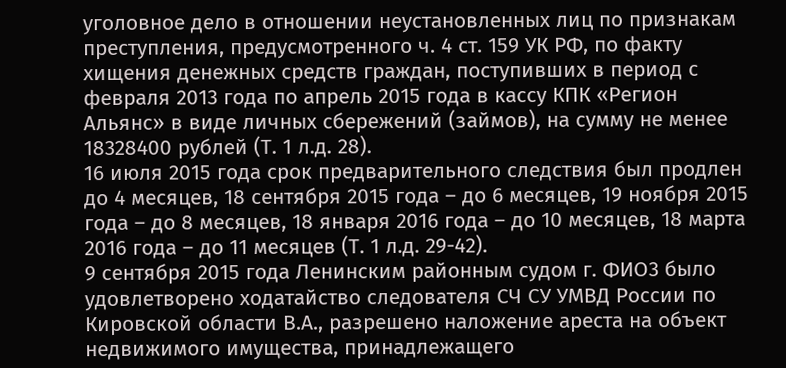уголовное дело в отношении неустановленных лиц по признакам преступления, предусмотренного ч. 4 ст. 159 УК РФ, по факту хищения денежных средств граждан, поступивших в период с февраля 2013 года по апрель 2015 года в кассу КПК «Регион Альянс» в виде личных сбережений (займов), на сумму не менее 18328400 рублей (Т. 1 л.д. 28).
16 июля 2015 года срок предварительного следствия был продлен до 4 месяцев, 18 сентября 2015 года – до 6 месяцев, 19 ноября 2015 года – до 8 месяцев, 18 января 2016 года – до 10 месяцев, 18 марта 2016 года – до 11 месяцев (Т. 1 л.д. 29-42).
9 сентября 2015 года Ленинским районным судом г. ФИО3 было удовлетворено ходатайство следователя СЧ СУ УМВД России по Кировской области В.А., разрешено наложение ареста на объект недвижимого имущества, принадлежащего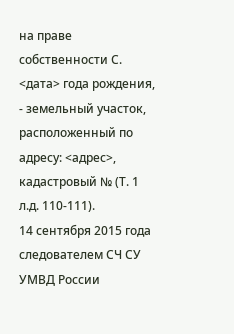на праве собственности С. <дата> года рождения, - земельный участок, расположенный по адресу: <адрес>, кадастровый № (Т. 1 л.д. 110-111).
14 сентября 2015 года следователем СЧ СУ УМВД России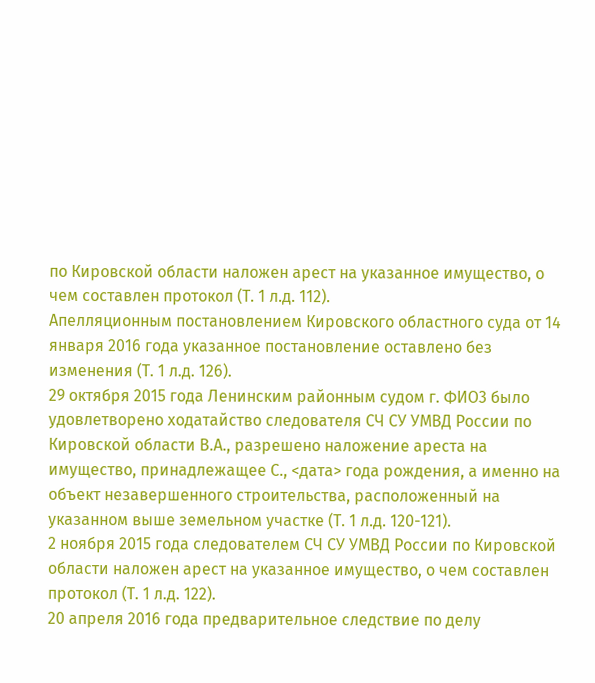по Кировской области наложен арест на указанное имущество, о чем составлен протокол (Т. 1 л.д. 112).
Апелляционным постановлением Кировского областного суда от 14 января 2016 года указанное постановление оставлено без изменения (Т. 1 л.д. 126).
29 октября 2015 года Ленинским районным судом г. ФИО3 было удовлетворено ходатайство следователя СЧ СУ УМВД России по Кировской области В.А., разрешено наложение ареста на имущество, принадлежащее С., <дата> года рождения, а именно на объект незавершенного строительства, расположенный на указанном выше земельном участке (Т. 1 л.д. 120-121).
2 ноября 2015 года следователем СЧ СУ УМВД России по Кировской области наложен арест на указанное имущество, о чем составлен протокол (Т. 1 л.д. 122).
20 апреля 2016 года предварительное следствие по делу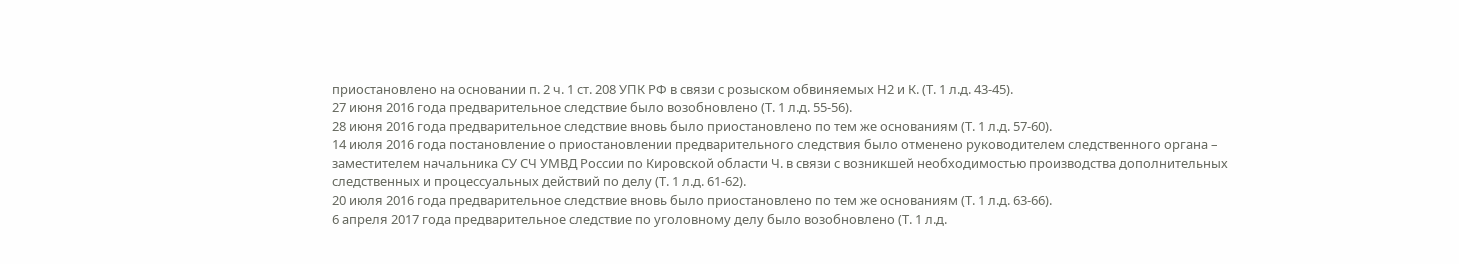приостановлено на основании п. 2 ч. 1 ст. 208 УПК РФ в связи с розыском обвиняемых Н2 и К. (Т. 1 л.д. 43-45).
27 июня 2016 года предварительное следствие было возобновлено (Т. 1 л.д. 55-56).
28 июня 2016 года предварительное следствие вновь было приостановлено по тем же основаниям (Т. 1 л.д. 57-60).
14 июля 2016 года постановление о приостановлении предварительного следствия было отменено руководителем следственного органа – заместителем начальника СУ СЧ УМВД России по Кировской области Ч. в связи с возникшей необходимостью производства дополнительных следственных и процессуальных действий по делу (Т. 1 л.д. 61-62).
20 июля 2016 года предварительное следствие вновь было приостановлено по тем же основаниям (Т. 1 л.д. 63-66).
6 апреля 2017 года предварительное следствие по уголовному делу было возобновлено (Т. 1 л.д.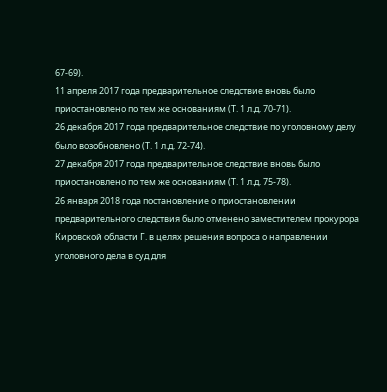67-69).
11 апреля 2017 года предварительное следствие вновь было приостановлено по тем же основаниям (Т. 1 л.д. 70-71).
26 декабря 2017 года предварительное следствие по уголовному делу было возобновлено (Т. 1 л.д. 72-74).
27 декабря 2017 года предварительное следствие вновь было приостановлено по тем же основаниям (Т. 1 л.д. 75-78).
26 января 2018 года постановление о приостановлении предварительного следствия было отменено заместителем прокурора Кировской области Г. в целях решения вопроса о направлении уголовного дела в суд для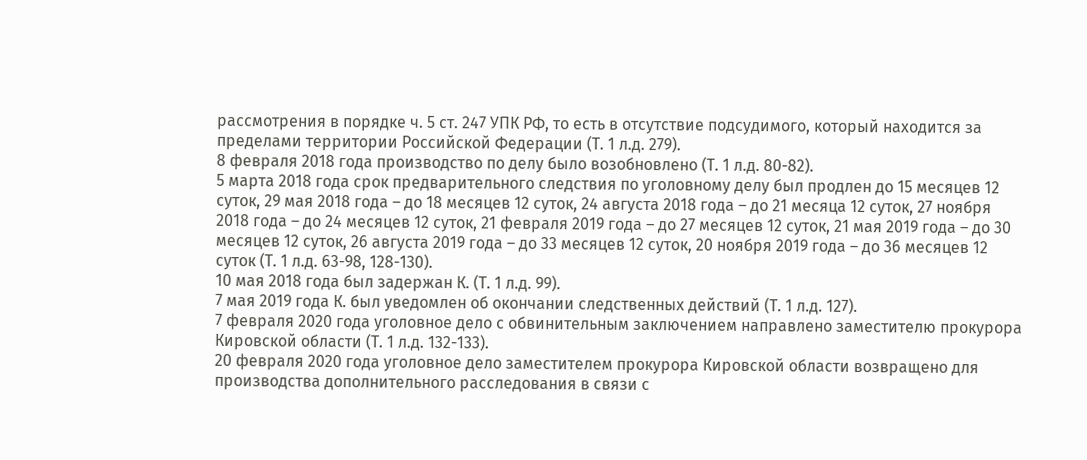рассмотрения в порядке ч. 5 ст. 247 УПК РФ, то есть в отсутствие подсудимого, который находится за пределами территории Российской Федерации (Т. 1 л.д. 279).
8 февраля 2018 года производство по делу было возобновлено (Т. 1 л.д. 80-82).
5 марта 2018 года срок предварительного следствия по уголовному делу был продлен до 15 месяцев 12 суток, 29 мая 2018 года – до 18 месяцев 12 суток, 24 августа 2018 года – до 21 месяца 12 суток, 27 ноября 2018 года – до 24 месяцев 12 суток, 21 февраля 2019 года – до 27 месяцев 12 суток, 21 мая 2019 года – до 30 месяцев 12 суток, 26 августа 2019 года – до 33 месяцев 12 суток, 20 ноября 2019 года – до 36 месяцев 12 суток (Т. 1 л.д. 63-98, 128-130).
10 мая 2018 года был задержан К. (Т. 1 л.д. 99).
7 мая 2019 года К. был уведомлен об окончании следственных действий (Т. 1 л.д. 127).
7 февраля 2020 года уголовное дело с обвинительным заключением направлено заместителю прокурора Кировской области (Т. 1 л.д. 132-133).
20 февраля 2020 года уголовное дело заместителем прокурора Кировской области возвращено для производства дополнительного расследования в связи с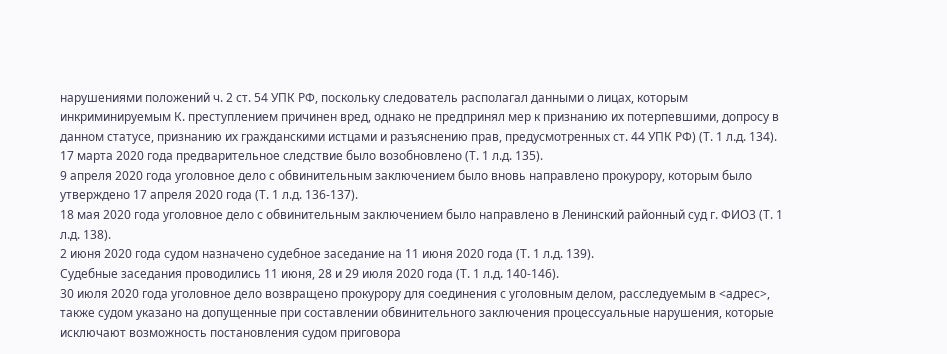нарушениями положений ч. 2 ст. 54 УПК РФ, поскольку следователь располагал данными о лицах, которым инкриминируемым К. преступлением причинен вред, однако не предпринял мер к признанию их потерпевшими, допросу в данном статусе, признанию их гражданскими истцами и разъяснению прав, предусмотренных ст. 44 УПК РФ) (Т. 1 л.д. 134).
17 марта 2020 года предварительное следствие было возобновлено (Т. 1 л.д. 135).
9 апреля 2020 года уголовное дело с обвинительным заключением было вновь направлено прокурору, которым было утверждено 17 апреля 2020 года (Т. 1 л.д. 136-137).
18 мая 2020 года уголовное дело с обвинительным заключением было направлено в Ленинский районный суд г. ФИО3 (Т. 1 л.д. 138).
2 июня 2020 года судом назначено судебное заседание на 11 июня 2020 года (Т. 1 л.д. 139).
Судебные заседания проводились 11 июня, 28 и 29 июля 2020 года (Т. 1 л.д. 140-146).
30 июля 2020 года уголовное дело возвращено прокурору для соединения с уголовным делом, расследуемым в <адрес>, также судом указано на допущенные при составлении обвинительного заключения процессуальные нарушения, которые исключают возможность постановления судом приговора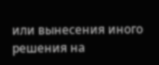или вынесения иного решения на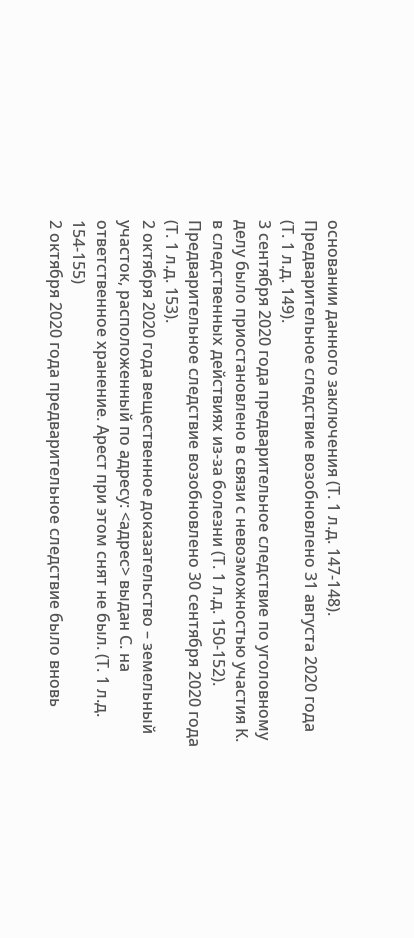основании данного заключения (Т. 1 л.д. 147-148).
Предварительное следствие возобновлено 31 августа 2020 года (Т. 1 л.д. 149).
3 сентября 2020 года предварительное следствие по уголовному делу было приостановлено в связи с невозможностью участия К. в следственных действиях из-за болезни (Т. 1 л.д. 150-152).
Предварительное следствие возобновлено 30 сентября 2020 года (Т. 1 л.д. 153).
2 октября 2020 года вещественное доказательство – земельный участок, расположенный по адресу: <адрес> выдан С. на ответственное хранение. Арест при этом снят не был. (Т. 1 л.д. 154-155)
2 октября 2020 года предварительное следствие было вновь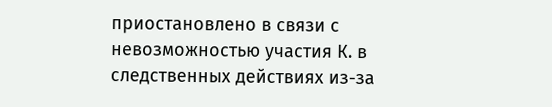приостановлено в связи с невозможностью участия К. в следственных действиях из-за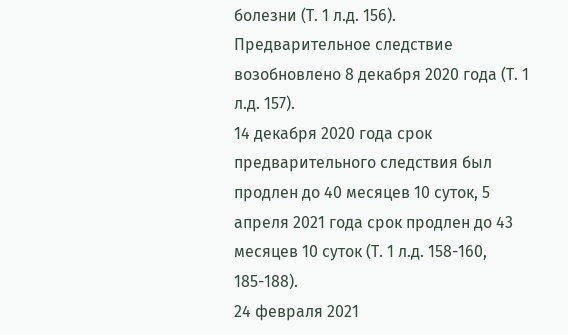болезни (Т. 1 л.д. 156).
Предварительное следствие возобновлено 8 декабря 2020 года (Т. 1 л.д. 157).
14 декабря 2020 года срок предварительного следствия был продлен до 40 месяцев 10 суток, 5 апреля 2021 года срок продлен до 43 месяцев 10 суток (Т. 1 л.д. 158-160, 185-188).
24 февраля 2021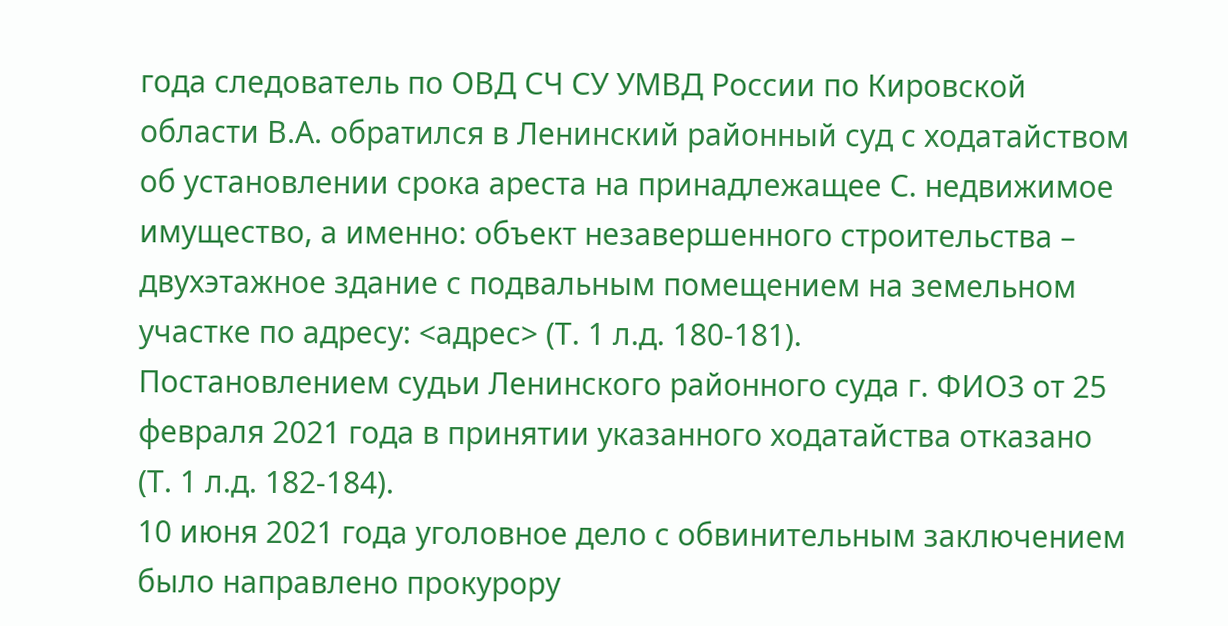года следователь по ОВД СЧ СУ УМВД России по Кировской области В.А. обратился в Ленинский районный суд с ходатайством об установлении срока ареста на принадлежащее С. недвижимое имущество, а именно: объект незавершенного строительства – двухэтажное здание с подвальным помещением на земельном участке по адресу: <адрес> (Т. 1 л.д. 180-181).
Постановлением судьи Ленинского районного суда г. ФИО3 от 25 февраля 2021 года в принятии указанного ходатайства отказано (Т. 1 л.д. 182-184).
10 июня 2021 года уголовное дело с обвинительным заключением было направлено прокурору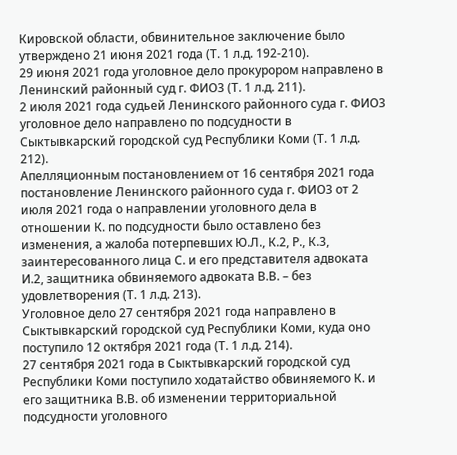Кировской области, обвинительное заключение было утверждено 21 июня 2021 года (Т. 1 л.д. 192-210).
29 июня 2021 года уголовное дело прокурором направлено в Ленинский районный суд г. ФИО3 (Т. 1 л.д. 211).
2 июля 2021 года судьей Ленинского районного суда г. ФИО3 уголовное дело направлено по подсудности в Сыктывкарский городской суд Республики Коми (Т. 1 л.д. 212).
Апелляционным постановлением от 16 сентября 2021 года постановление Ленинского районного суда г. ФИО3 от 2 июля 2021 года о направлении уголовного дела в отношении К. по подсудности было оставлено без изменения, а жалоба потерпевших Ю.Л., К.2, Р., К.3, заинтересованного лица С. и его представителя адвоката И.2, защитника обвиняемого адвоката В.В. – без удовлетворения (Т. 1 л.д. 213).
Уголовное дело 27 сентября 2021 года направлено в Сыктывкарский городской суд Республики Коми, куда оно поступило 12 октября 2021 года (Т. 1 л.д. 214).
27 сентября 2021 года в Сыктывкарский городской суд Республики Коми поступило ходатайство обвиняемого К. и его защитника В.В. об изменении территориальной подсудности уголовного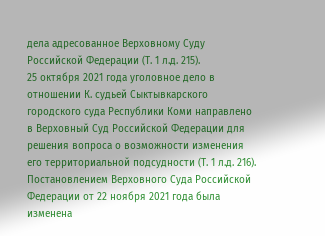дела адресованное Верховному Суду Российской Федерации (Т. 1 л.д. 215).
25 октября 2021 года уголовное дело в отношении К. судьей Сыктывкарского городского суда Республики Коми направлено в Верховный Суд Российской Федерации для решения вопроса о возможности изменения его территориальной подсудности (Т. 1 л.д. 216).
Постановлением Верховного Суда Российской Федерации от 22 ноября 2021 года была изменена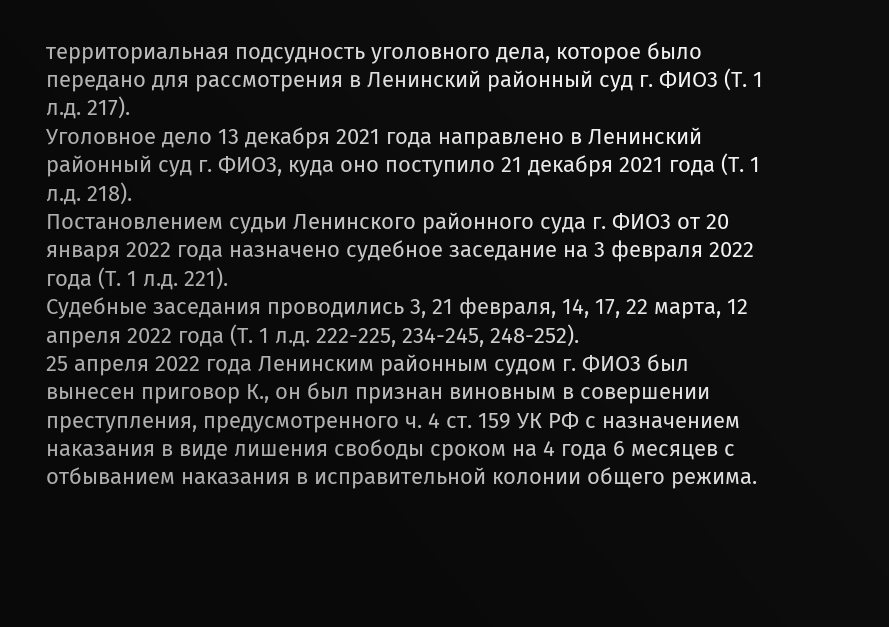территориальная подсудность уголовного дела, которое было передано для рассмотрения в Ленинский районный суд г. ФИО3 (Т. 1 л.д. 217).
Уголовное дело 13 декабря 2021 года направлено в Ленинский районный суд г. ФИО3, куда оно поступило 21 декабря 2021 года (Т. 1 л.д. 218).
Постановлением судьи Ленинского районного суда г. ФИО3 от 20 января 2022 года назначено судебное заседание на 3 февраля 2022 года (Т. 1 л.д. 221).
Судебные заседания проводились 3, 21 февраля, 14, 17, 22 марта, 12 апреля 2022 года (Т. 1 л.д. 222-225, 234-245, 248-252).
25 апреля 2022 года Ленинским районным судом г. ФИО3 был вынесен приговор К., он был признан виновным в совершении преступления, предусмотренного ч. 4 ст. 159 УК РФ с назначением наказания в виде лишения свободы сроком на 4 года 6 месяцев с отбыванием наказания в исправительной колонии общего режима.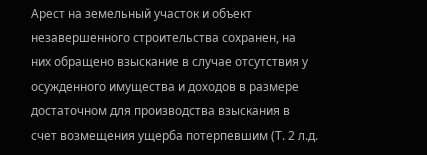Арест на земельный участок и объект незавершенного строительства сохранен, на них обращено взыскание в случае отсутствия у осужденного имущества и доходов в размере достаточном для производства взыскания в счет возмещения ущерба потерпевшим (Т. 2 л.д.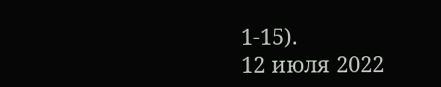1-15).
12 июля 2022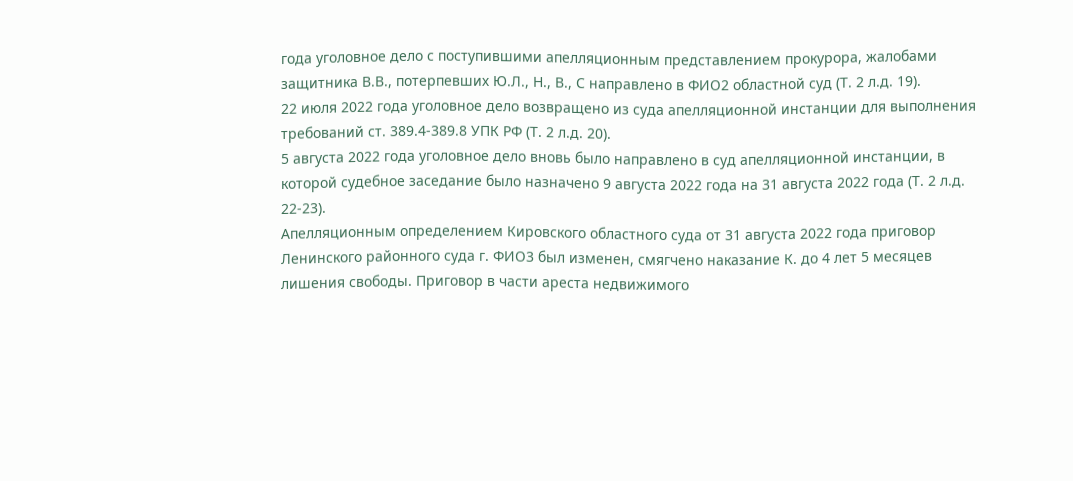года уголовное дело с поступившими апелляционным представлением прокурора, жалобами защитника В.В., потерпевших Ю.Л., Н., В., С направлено в ФИО2 областной суд (Т. 2 л.д. 19).
22 июля 2022 года уголовное дело возвращено из суда апелляционной инстанции для выполнения требований ст. 389.4-389.8 УПК РФ (Т. 2 л.д. 20).
5 августа 2022 года уголовное дело вновь было направлено в суд апелляционной инстанции, в которой судебное заседание было назначено 9 августа 2022 года на 31 августа 2022 года (Т. 2 л.д. 22-23).
Апелляционным определением Кировского областного суда от 31 августа 2022 года приговор Ленинского районного суда г. ФИО3 был изменен, смягчено наказание К. до 4 лет 5 месяцев лишения свободы. Приговор в части ареста недвижимого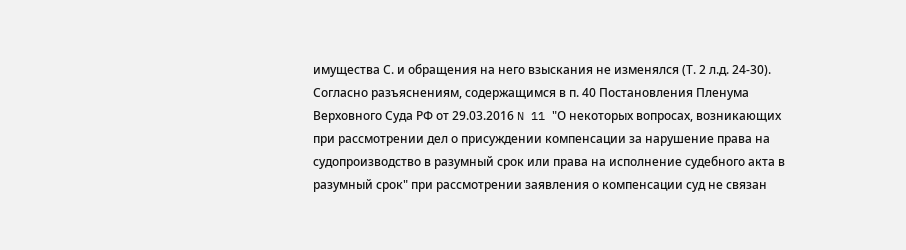имущества С. и обращения на него взыскания не изменялся (Т. 2 л.д. 24-30).
Согласно разъяснениям, содержащимся в п. 40 Постановления Пленума Верховного Суда РФ от 29.03.2016 N 11 "О некоторых вопросах, возникающих при рассмотрении дел о присуждении компенсации за нарушение права на судопроизводство в разумный срок или права на исполнение судебного акта в разумный срок" при рассмотрении заявления о компенсации суд не связан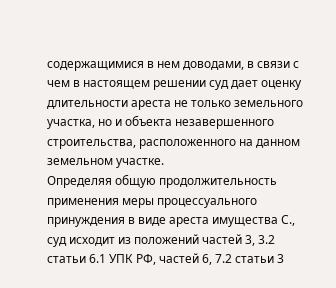содержащимися в нем доводами, в связи с чем в настоящем решении суд дает оценку длительности ареста не только земельного участка, но и объекта незавершенного строительства, расположенного на данном земельном участке.
Определяя общую продолжительность применения меры процессуального принуждения в виде ареста имущества С., суд исходит из положений частей 3, 3.2 статьи 6.1 УПК РФ, частей 6, 7.2 статьи 3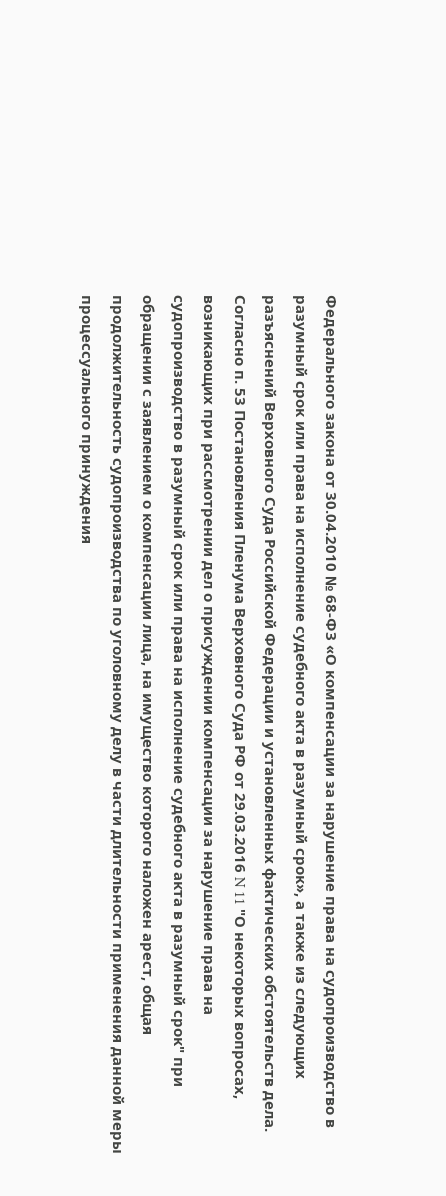Федерального закона от 30.04.2010 № 68-ФЗ «О компенсации за нарушение права на судопроизводство в разумный срок или права на исполнение судебного акта в разумный срок», а также из следующих разъяснений Верховного Суда Российской Федерации и установленных фактических обстоятельств дела.
Согласно п. 53 Постановления Пленума Верховного Суда РФ от 29.03.2016 N 11 "О некоторых вопросах, возникающих при рассмотрении дел о присуждении компенсации за нарушение права на судопроизводство в разумный срок или права на исполнение судебного акта в разумный срок" при обращении с заявлением о компенсации лица, на имущество которого наложен арест, общая продолжительность судопроизводства по уголовному делу в части длительности применения данной меры процессуального принуждения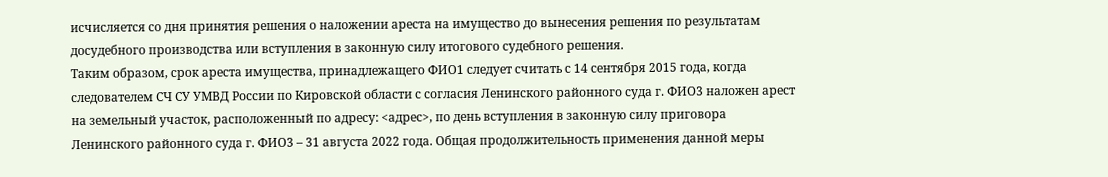исчисляется со дня принятия решения о наложении ареста на имущество до вынесения решения по результатам досудебного производства или вступления в законную силу итогового судебного решения.
Таким образом, срок ареста имущества, принадлежащего ФИО1 следует считать с 14 сентября 2015 года, когда следователем СЧ СУ УМВД России по Кировской области с согласия Ленинского районного суда г. ФИО3 наложен арест на земельный участок, расположенный по адресу: <адрес>, по день вступления в законную силу приговора Ленинского районного суда г. ФИО3 – 31 августа 2022 года. Общая продолжительность применения данной меры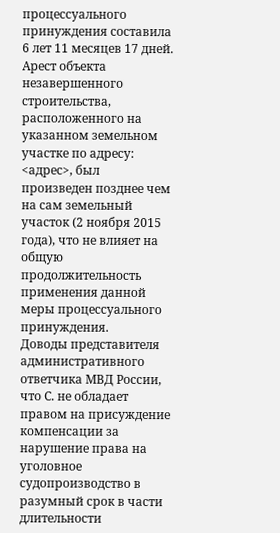процессуального принуждения составила 6 лет 11 месяцев 17 дней.
Арест объекта незавершенного строительства, расположенного на указанном земельном участке по адресу: <адрес>, был произведен позднее чем на сам земельный участок (2 ноября 2015 года), что не влияет на общую продолжительность применения данной меры процессуального принуждения.
Доводы представителя административного ответчика МВД России, что С. не обладает правом на присуждение компенсации за нарушение права на уголовное судопроизводство в разумный срок в части длительности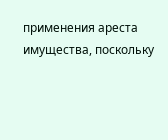применения ареста имущества, поскольку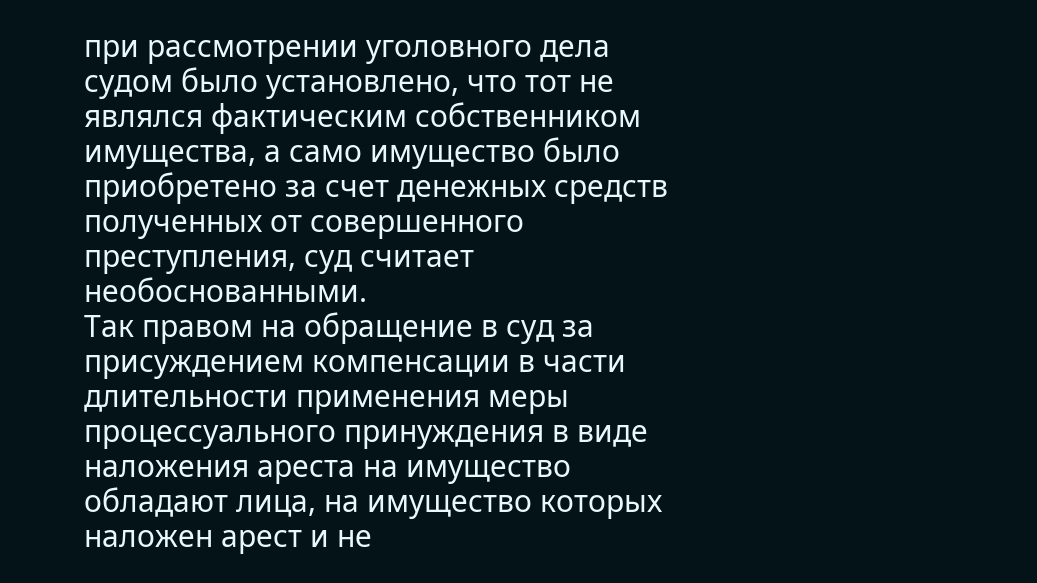при рассмотрении уголовного дела судом было установлено, что тот не являлся фактическим собственником имущества, а само имущество было приобретено за счет денежных средств полученных от совершенного преступления, суд считает необоснованными.
Так правом на обращение в суд за присуждением компенсации в части длительности применения меры процессуального принуждения в виде наложения ареста на имущество обладают лица, на имущество которых наложен арест и не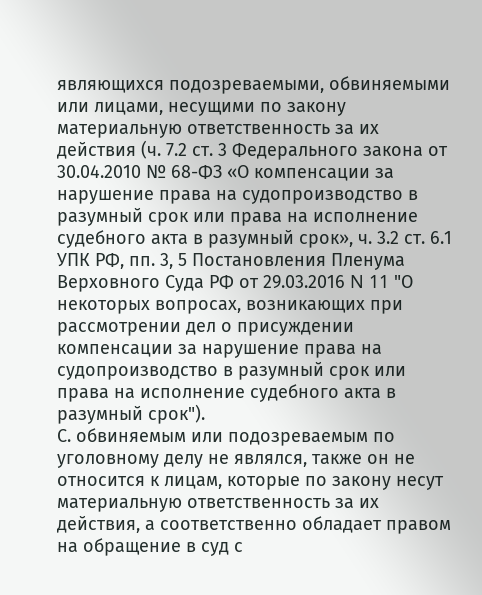являющихся подозреваемыми, обвиняемыми или лицами, несущими по закону материальную ответственность за их действия (ч. 7.2 ст. 3 Федерального закона от 30.04.2010 № 68-ФЗ «О компенсации за нарушение права на судопроизводство в разумный срок или права на исполнение судебного акта в разумный срок», ч. 3.2 ст. 6.1 УПК РФ, пп. 3, 5 Постановления Пленума Верховного Суда РФ от 29.03.2016 N 11 "О некоторых вопросах, возникающих при рассмотрении дел о присуждении компенсации за нарушение права на судопроизводство в разумный срок или права на исполнение судебного акта в разумный срок").
С. обвиняемым или подозреваемым по уголовному делу не являлся, также он не относится к лицам, которые по закону несут материальную ответственность за их действия, а соответственно обладает правом на обращение в суд с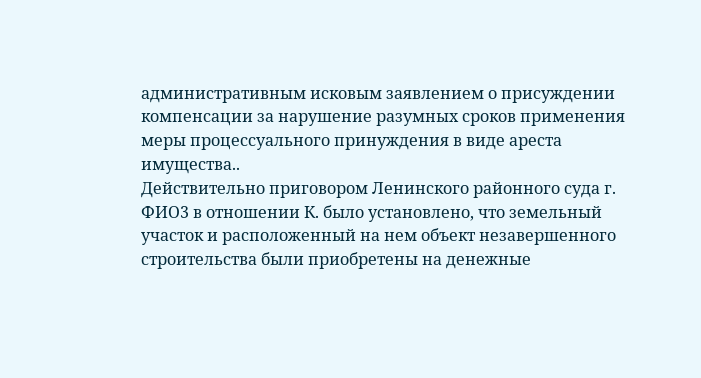административным исковым заявлением о присуждении компенсации за нарушение разумных сроков применения меры процессуального принуждения в виде ареста имущества..
Действительно приговором Ленинского районного суда г. ФИО3 в отношении К. было установлено, что земельный участок и расположенный на нем объект незавершенного строительства были приобретены на денежные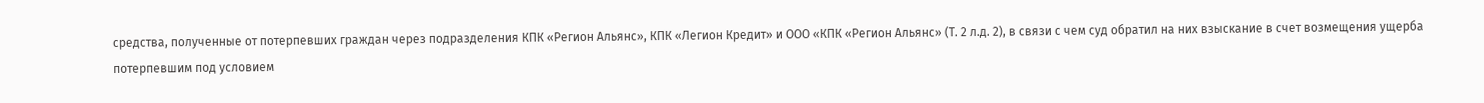средства, полученные от потерпевших граждан через подразделения КПК «Регион Альянс», КПК «Легион Кредит» и ООО «КПК «Регион Альянс» (Т. 2 л.д. 2), в связи с чем суд обратил на них взыскание в счет возмещения ущерба потерпевшим под условием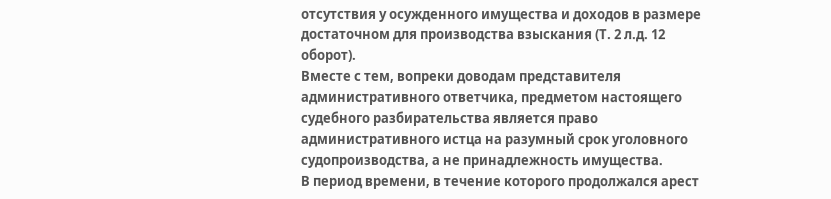отсутствия у осужденного имущества и доходов в размере достаточном для производства взыскания (Т. 2 л.д. 12 оборот).
Вместе с тем, вопреки доводам представителя административного ответчика, предметом настоящего судебного разбирательства является право административного истца на разумный срок уголовного судопроизводства, а не принадлежность имущества.
В период времени, в течение которого продолжался арест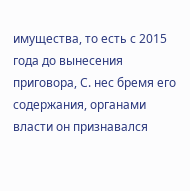имущества, то есть с 2015 года до вынесения приговора, С. нес бремя его содержания, органами власти он признавался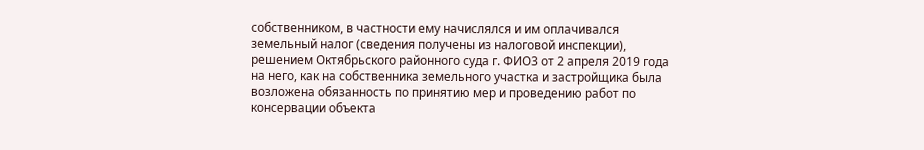собственником, в частности ему начислялся и им оплачивался земельный налог (сведения получены из налоговой инспекции), решением Октябрьского районного суда г. ФИО3 от 2 апреля 2019 года на него, как на собственника земельного участка и застройщика была возложена обязанность по принятию мер и проведению работ по консервации объекта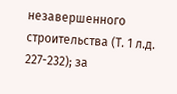незавершенного строительства (Т. 1 л.д. 227-232); за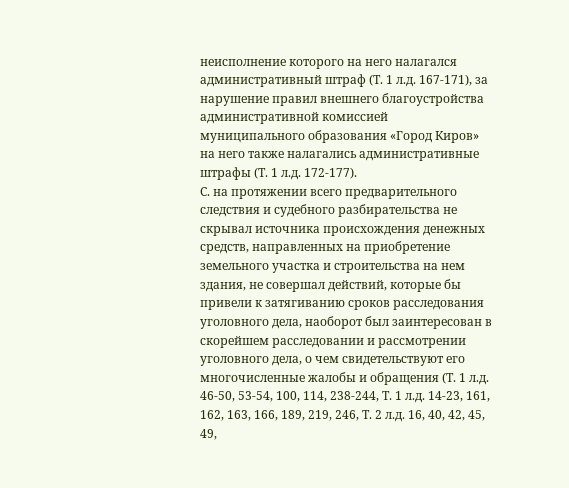неисполнение которого на него налагался административный штраф (Т. 1 л.д. 167-171), за нарушение правил внешнего благоустройства административной комиссией муниципального образования «Город Киров» на него также налагались административные штрафы (Т. 1 л.д. 172-177).
С. на протяжении всего предварительного следствия и судебного разбирательства не скрывал источника происхождения денежных средств, направленных на приобретение земельного участка и строительства на нем здания, не совершал действий, которые бы привели к затягиванию сроков расследования уголовного дела, наоборот был заинтересован в скорейшем расследовании и рассмотрении уголовного дела, о чем свидетельствуют его многочисленные жалобы и обращения (Т. 1 л.д. 46-50, 53-54, 100, 114, 238-244, Т. 1 л.д. 14-23, 161, 162, 163, 166, 189, 219, 246, Т. 2 л.д. 16, 40, 42, 45, 49,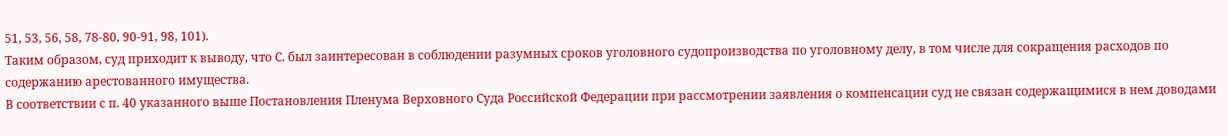51, 53, 56, 58, 78-80, 90-91, 98, 101).
Таким образом, суд приходит к выводу, что С. был заинтересован в соблюдении разумных сроков уголовного судопроизводства по уголовному делу, в том числе для сокращения расходов по содержанию арестованного имущества.
В соответствии с п. 40 указанного выше Постановления Пленума Верховного Суда Российской Федерации при рассмотрении заявления о компенсации суд не связан содержащимися в нем доводами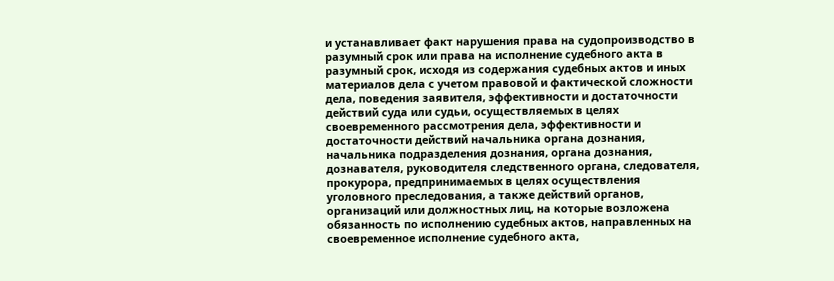и устанавливает факт нарушения права на судопроизводство в разумный срок или права на исполнение судебного акта в разумный срок, исходя из содержания судебных актов и иных материалов дела с учетом правовой и фактической сложности дела, поведения заявителя, эффективности и достаточности действий суда или судьи, осуществляемых в целях своевременного рассмотрения дела, эффективности и достаточности действий начальника органа дознания, начальника подразделения дознания, органа дознания, дознавателя, руководителя следственного органа, следователя, прокурора, предпринимаемых в целях осуществления уголовного преследования, а также действий органов, организаций или должностных лиц, на которые возложена обязанность по исполнению судебных актов, направленных на своевременное исполнение судебного акта,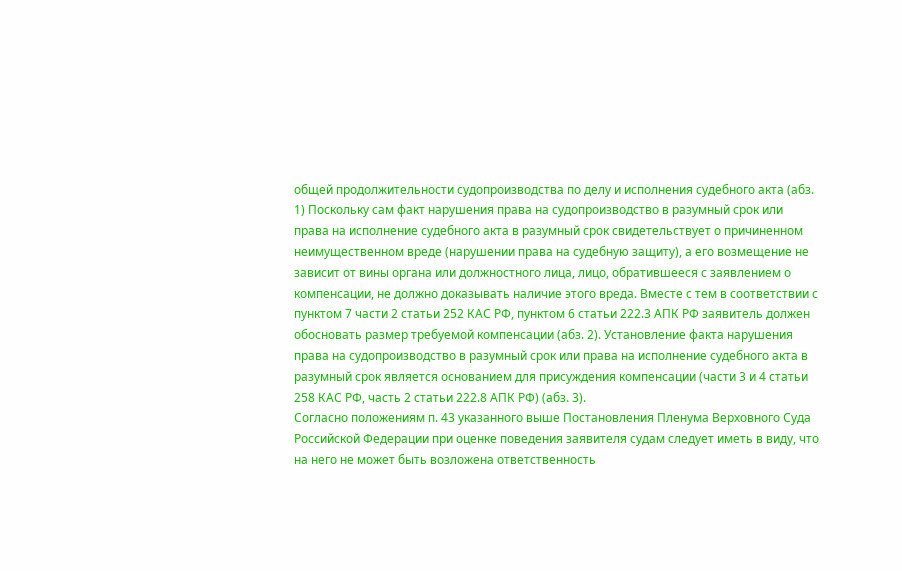общей продолжительности судопроизводства по делу и исполнения судебного акта (абз. 1) Поскольку сам факт нарушения права на судопроизводство в разумный срок или права на исполнение судебного акта в разумный срок свидетельствует о причиненном неимущественном вреде (нарушении права на судебную защиту), а его возмещение не зависит от вины органа или должностного лица, лицо, обратившееся с заявлением о компенсации, не должно доказывать наличие этого вреда. Вместе с тем в соответствии с пунктом 7 части 2 статьи 252 КАС РФ, пунктом 6 статьи 222.3 АПК РФ заявитель должен обосновать размер требуемой компенсации (абз. 2). Установление факта нарушения права на судопроизводство в разумный срок или права на исполнение судебного акта в разумный срок является основанием для присуждения компенсации (части 3 и 4 статьи 258 КАС РФ, часть 2 статьи 222.8 АПК РФ) (абз. 3).
Согласно положениям п. 43 указанного выше Постановления Пленума Верховного Суда Российской Федерации при оценке поведения заявителя судам следует иметь в виду, что на него не может быть возложена ответственность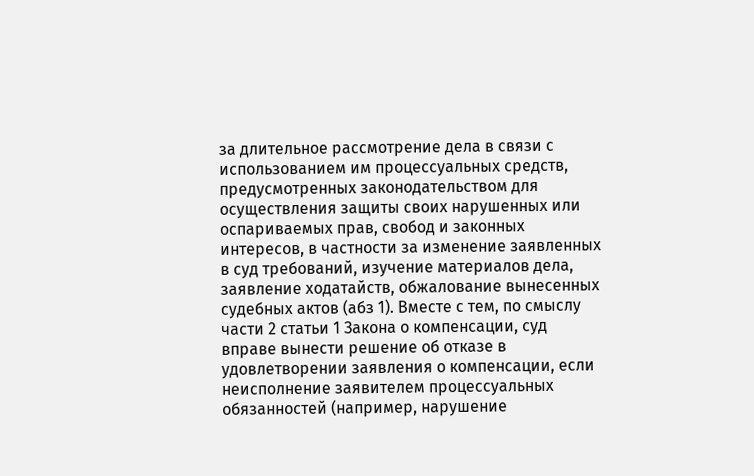за длительное рассмотрение дела в связи с использованием им процессуальных средств, предусмотренных законодательством для осуществления защиты своих нарушенных или оспариваемых прав, свобод и законных интересов, в частности за изменение заявленных в суд требований, изучение материалов дела, заявление ходатайств, обжалование вынесенных судебных актов (абз 1). Вместе с тем, по смыслу части 2 статьи 1 Закона о компенсации, суд вправе вынести решение об отказе в удовлетворении заявления о компенсации, если неисполнение заявителем процессуальных обязанностей (например, нарушение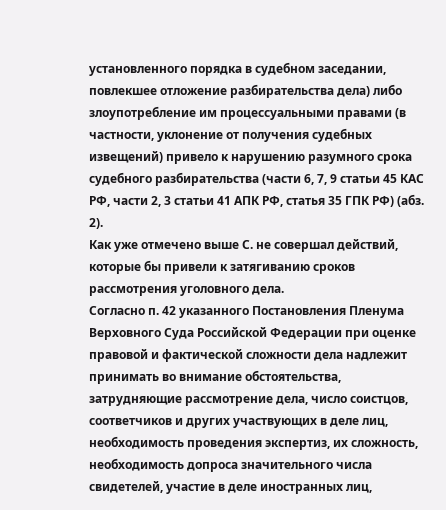установленного порядка в судебном заседании, повлекшее отложение разбирательства дела) либо злоупотребление им процессуальными правами (в частности, уклонение от получения судебных извещений) привело к нарушению разумного срока судебного разбирательства (части 6, 7, 9 статьи 45 КАС РФ, части 2, 3 статьи 41 АПК РФ, статья 35 ГПК РФ) (абз. 2).
Как уже отмечено выше С. не совершал действий, которые бы привели к затягиванию сроков рассмотрения уголовного дела.
Согласно п. 42 указанного Постановления Пленума Верховного Суда Российской Федерации при оценке правовой и фактической сложности дела надлежит принимать во внимание обстоятельства, затрудняющие рассмотрение дела, число соистцов, соответчиков и других участвующих в деле лиц, необходимость проведения экспертиз, их сложность, необходимость допроса значительного числа свидетелей, участие в деле иностранных лиц,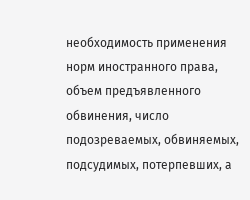необходимость применения норм иностранного права, объем предъявленного обвинения, число подозреваемых, обвиняемых, подсудимых, потерпевших, а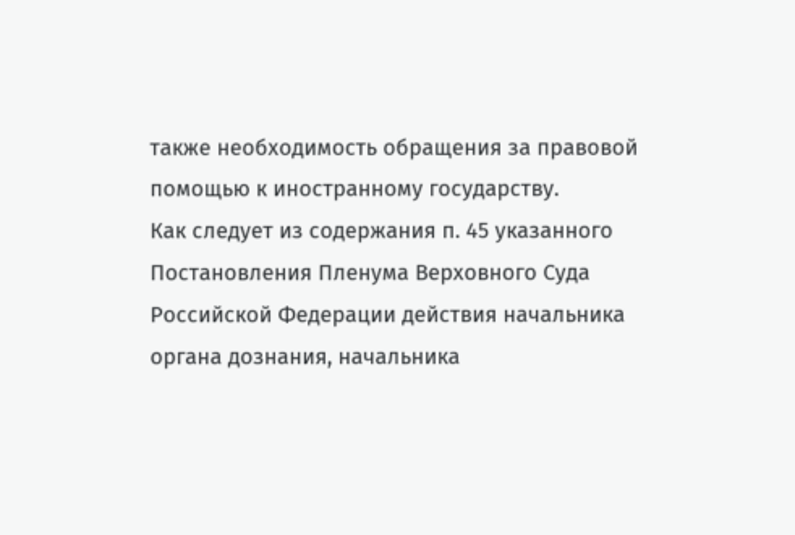также необходимость обращения за правовой помощью к иностранному государству.
Как следует из содержания п. 45 указанного Постановления Пленума Верховного Суда Российской Федерации действия начальника органа дознания, начальника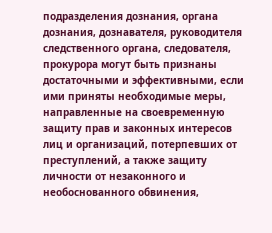подразделения дознания, органа дознания, дознавателя, руководителя следственного органа, следователя, прокурора могут быть признаны достаточными и эффективными, если ими приняты необходимые меры, направленные на своевременную защиту прав и законных интересов лиц и организаций, потерпевших от преступлений, а также защиту личности от незаконного и необоснованного обвинения,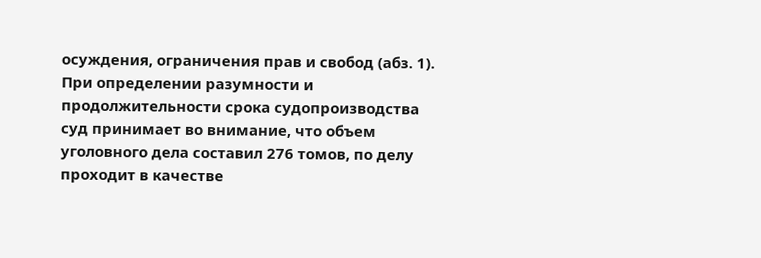осуждения, ограничения прав и свобод (абз. 1).
При определении разумности и продолжительности срока судопроизводства суд принимает во внимание, что объем уголовного дела составил 276 томов, по делу проходит в качестве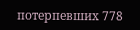потерпевших 778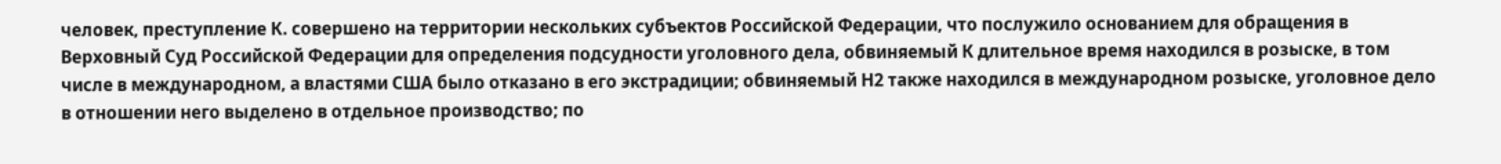человек, преступление К. совершено на территории нескольких субъектов Российской Федерации, что послужило основанием для обращения в Верховный Суд Российской Федерации для определения подсудности уголовного дела, обвиняемый К длительное время находился в розыске, в том числе в международном, а властями США было отказано в его экстрадиции; обвиняемый Н2 также находился в международном розыске, уголовное дело в отношении него выделено в отдельное производство; по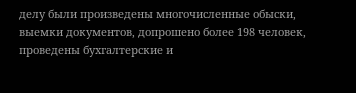делу были произведены многочисленные обыски, выемки документов, допрошено более 198 человек, проведены бухгалтерские и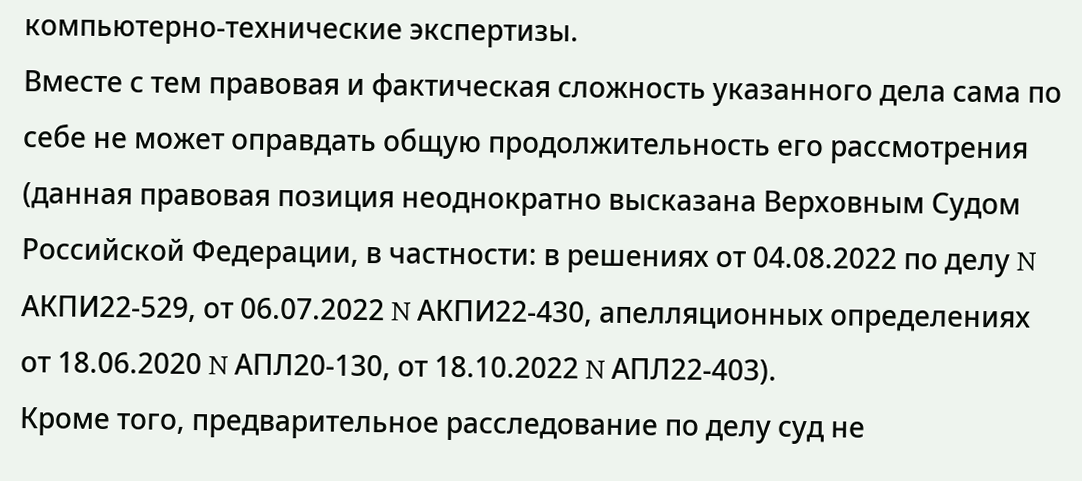компьютерно-технические экспертизы.
Вместе с тем правовая и фактическая сложность указанного дела сама по себе не может оправдать общую продолжительность его рассмотрения (данная правовая позиция неоднократно высказана Верховным Судом Российской Федерации, в частности: в решениях от 04.08.2022 по делу N АКПИ22-529, от 06.07.2022 N АКПИ22-430, апелляционных определениях от 18.06.2020 N АПЛ20-130, от 18.10.2022 N АПЛ22-403).
Кроме того, предварительное расследование по делу суд не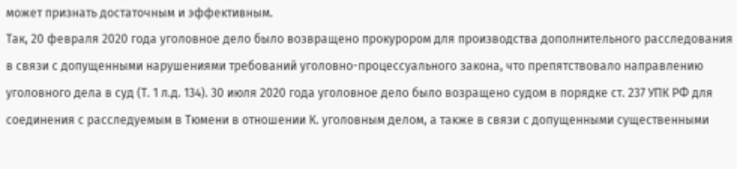может признать достаточным и эффективным.
Так, 20 февраля 2020 года уголовное дело было возвращено прокурором для производства дополнительного расследования в связи с допущенными нарушениями требований уголовно-процессуального закона, что препятствовало направлению уголовного дела в суд (Т. 1 л.д. 134). 30 июля 2020 года уголовное дело было возращено судом в порядке ст. 237 УПК РФ для соединения с расследуемым в Тюмени в отношении К. уголовным делом, а также в связи с допущенными существенными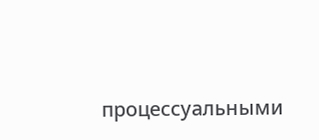процессуальными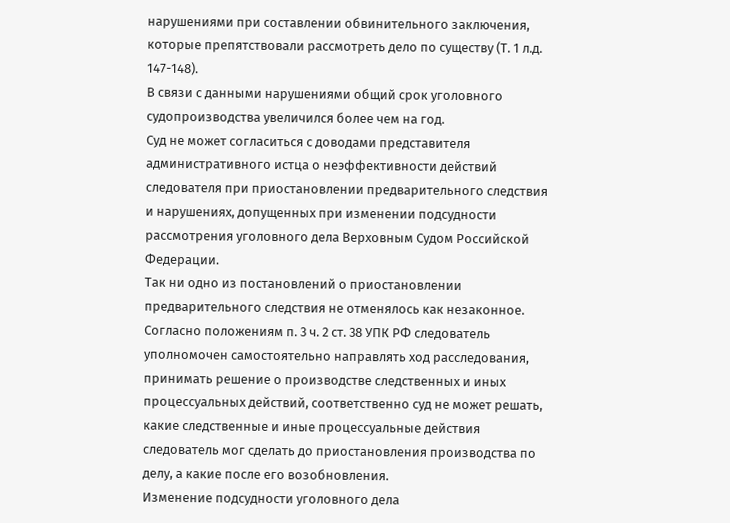нарушениями при составлении обвинительного заключения, которые препятствовали рассмотреть дело по существу (Т. 1 л.д. 147-148).
В связи с данными нарушениями общий срок уголовного судопроизводства увеличился более чем на год.
Суд не может согласиться с доводами представителя административного истца о неэффективности действий следователя при приостановлении предварительного следствия и нарушениях, допущенных при изменении подсудности рассмотрения уголовного дела Верховным Судом Российской Федерации.
Так ни одно из постановлений о приостановлении предварительного следствия не отменялось как незаконное. Согласно положениям п. 3 ч. 2 ст. 38 УПК РФ следователь уполномочен самостоятельно направлять ход расследования, принимать решение о производстве следственных и иных процессуальных действий, соответственно суд не может решать, какие следственные и иные процессуальные действия следователь мог сделать до приостановления производства по делу, а какие после его возобновления.
Изменение подсудности уголовного дела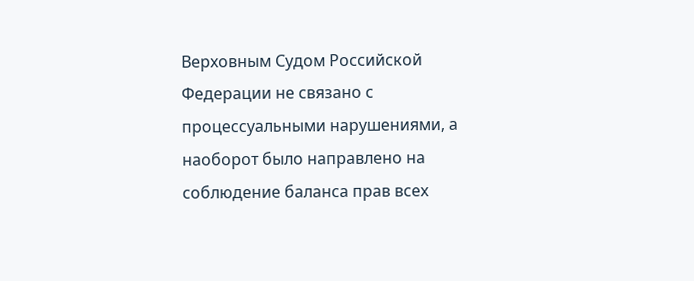Верховным Судом Российской Федерации не связано с процессуальными нарушениями, а наоборот было направлено на соблюдение баланса прав всех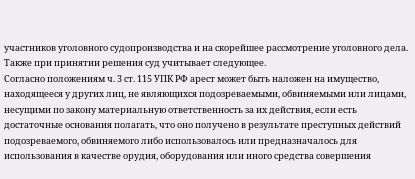участников уголовного судопроизводства и на скорейшее рассмотрение уголовного дела.
Также при принятии решения суд учитывает следующее.
Согласно положениям ч. 3 ст. 115 УПК РФ арест может быть наложен на имущество, находящееся у других лиц, не являющихся подозреваемыми, обвиняемыми или лицами, несущими по закону материальную ответственность за их действия, если есть достаточные основания полагать, что оно получено в результате преступных действий подозреваемого, обвиняемого либо использовалось или предназначалось для использования в качестве орудия, оборудования или иного средства совершения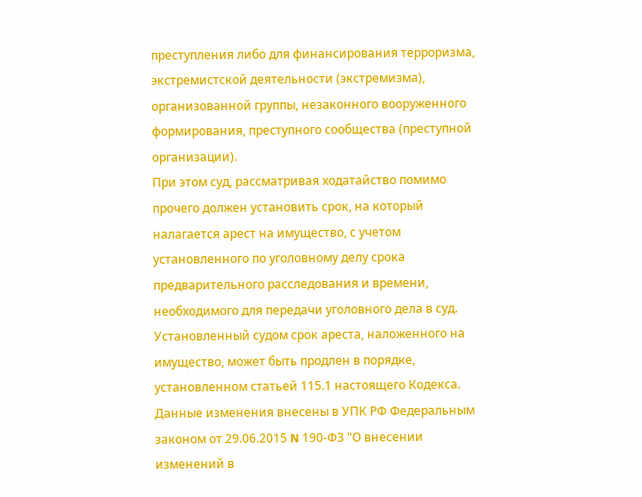преступления либо для финансирования терроризма, экстремистской деятельности (экстремизма), организованной группы, незаконного вооруженного формирования, преступного сообщества (преступной организации).
При этом суд, рассматривая ходатайство помимо прочего должен установить срок, на который налагается арест на имущество, с учетом установленного по уголовному делу срока предварительного расследования и времени, необходимого для передачи уголовного дела в суд. Установленный судом срок ареста, наложенного на имущество, может быть продлен в порядке, установленном статьей 115.1 настоящего Кодекса.
Данные изменения внесены в УПК РФ Федеральным законом от 29.06.2015 N 190-ФЗ "О внесении изменений в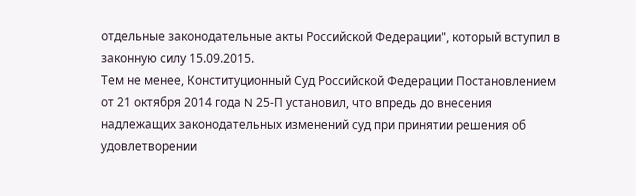отдельные законодательные акты Российской Федерации", который вступил в законную силу 15.09.2015.
Тем не менее, Конституционный Суд Российской Федерации Постановлением от 21 октября 2014 года N 25-П установил, что впредь до внесения надлежащих законодательных изменений суд при принятии решения об удовлетворении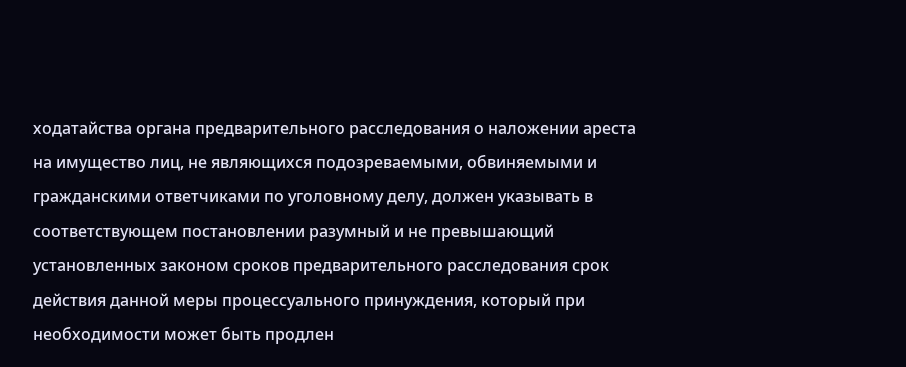ходатайства органа предварительного расследования о наложении ареста на имущество лиц, не являющихся подозреваемыми, обвиняемыми и гражданскими ответчиками по уголовному делу, должен указывать в соответствующем постановлении разумный и не превышающий установленных законом сроков предварительного расследования срок действия данной меры процессуального принуждения, который при необходимости может быть продлен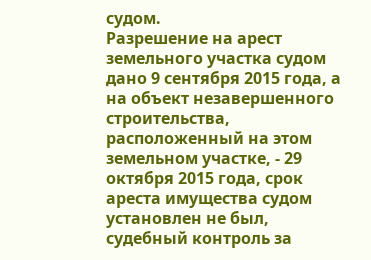судом.
Разрешение на арест земельного участка судом дано 9 сентября 2015 года, а на объект незавершенного строительства, расположенный на этом земельном участке, - 29 октября 2015 года, срок ареста имущества судом установлен не был, судебный контроль за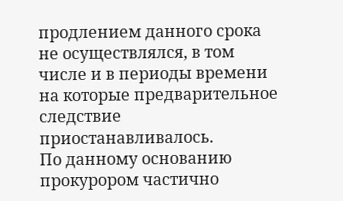продлением данного срока не осуществлялся, в том числе и в периоды времени на которые предварительное следствие приостанавливалось.
По данному основанию прокурором частично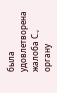была удовлетворена жалоба С., органу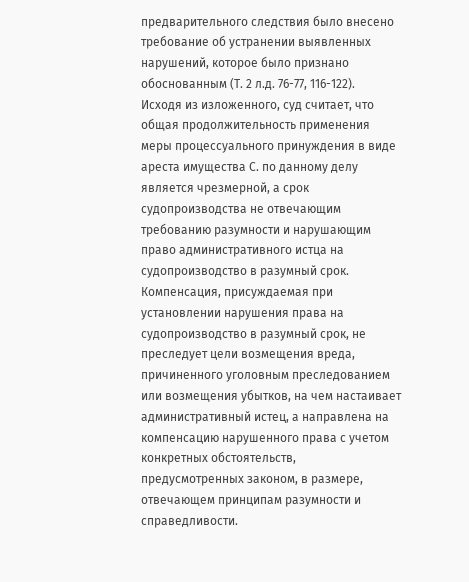предварительного следствия было внесено требование об устранении выявленных нарушений, которое было признано обоснованным (Т. 2 л.д. 76-77, 116-122).
Исходя из изложенного, суд считает, что общая продолжительность применения меры процессуального принуждения в виде ареста имущества С. по данному делу является чрезмерной, а срок судопроизводства не отвечающим требованию разумности и нарушающим право административного истца на судопроизводство в разумный срок.
Компенсация, присуждаемая при установлении нарушения права на судопроизводство в разумный срок, не преследует цели возмещения вреда, причиненного уголовным преследованием или возмещения убытков, на чем настаивает административный истец, а направлена на компенсацию нарушенного права с учетом конкретных обстоятельств, предусмотренных законом, в размере, отвечающем принципам разумности и справедливости.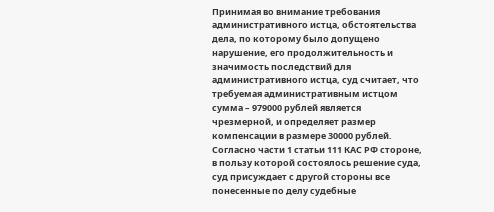Принимая во внимание требования административного истца, обстоятельства дела, по которому было допущено нарушение, его продолжительность и значимость последствий для административного истца, суд считает, что требуемая административным истцом сумма – 979000 рублей является чрезмерной, и определяет размер компенсации в размере 30000 рублей.
Согласно части 1 статьи 111 КАС РФ стороне, в пользу которой состоялось решение суда, суд присуждает с другой стороны все понесенные по делу судебные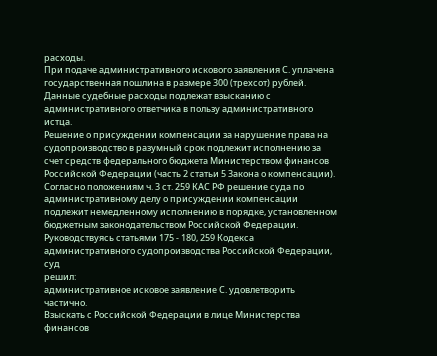расходы.
При подаче административного искового заявления С. уплачена государственная пошлина в размере 300 (трехсот) рублей.
Данные судебные расходы подлежат взысканию с административного ответчика в пользу административного истца.
Решение о присуждении компенсации за нарушение права на судопроизводство в разумный срок подлежит исполнению за счет средств федерального бюджета Министерством финансов Российской Федерации (часть 2 статьи 5 Закона о компенсации).
Согласно положениям ч. 3 ст. 259 КАС РФ решение суда по административному делу о присуждении компенсации подлежит немедленному исполнению в порядке, установленном бюджетным законодательством Российской Федерации.
Руководствуясь статьями 175 - 180, 259 Кодекса административного судопроизводства Российской Федерации, суд
решил:
административное исковое заявление С. удовлетворить частично.
Взыскать с Российской Федерации в лице Министерства финансов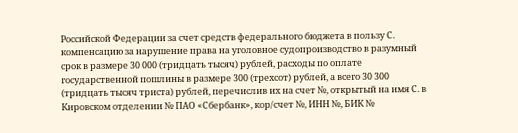Российской Федерации за счет средств федерального бюджета в пользу С. компенсацию за нарушение права на уголовное судопроизводство в разумный срок в размере 30 000 (тридцать тысяч) рублей, расходы по оплате государственной пошлины в размере 300 (трехсот) рублей, а всего 30 300 (тридцать тысяч триста) рублей, перечислив их на счет №, открытый на имя С. в Кировском отделении № ПАО «Сбербанк», кор/счет №, ИНН №, БИК №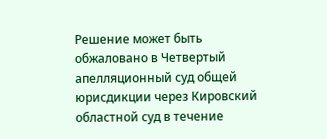Решение может быть обжаловано в Четвертый апелляционный суд общей юрисдикции через Кировский областной суд в течение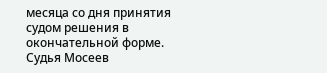месяца со дня принятия судом решения в окончательной форме.
Судья Мосеев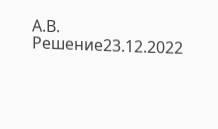А.В.
Решение23.12.2022